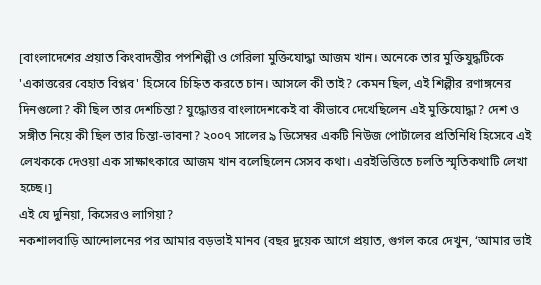[বাংলাদেশের প্রয়াত কিংবাদন্তীর পপশিল্পী ও গেরিলা মুক্তিযোদ্ধা আজম খান। অনেকে তার মুক্তিযুদ্ধটিকে 'একাত্তরের বেহাত বিপ্লব' হিসেবে চিহ্নিত করতে চান। আসলে কী তাই? কেমন ছিল, এই শিল্পীর রণাঙ্গনের দিনগুলো? কী ছিল তার দেশচিন্তা? যুদ্ধোত্তর বাংলাদেশকেই বা কীভাবে দেখেছিলেন এই মুক্তিযোদ্ধা? দেশ ও সঙ্গীত নিয়ে কী ছিল তার চিন্তা-ভাবনা? ২০০৭ সালের ৯ ডিসেম্বর একটি নিউজ পোর্টালের প্রতিনিধি হিসেবে এই লেখককে দেওয়া এক সাক্ষাৎকারে আজম খান বলেছিলেন সেসব কথা। এরইভিত্তিতে চলতি স্মৃতিকথাটি লেখা হচ্ছে।]
এই যে দুনিয়া, কিসেরও লাগিয়া?
নকশালবাড়ি আন্দোলনের পর আমার বড়ভাই মানব (বছর দুয়েক আগে প্রয়াত, গুগল করে দেখুন, ‘আমার ভাই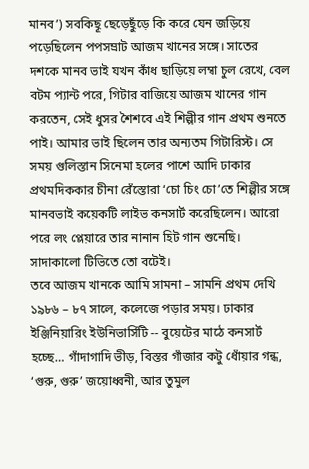মানব’) সবকিছূ ছেড়েছুঁড়ে কি করে যেন জড়িয়ে পড়েছিলেন পপসম্রাট আজম খানের সঙ্গে। সাতের দশকে মানব ভাই যখন কাঁধ ছাড়িয়ে লম্বা চুল রেখে, বেল বটম প্যান্ট পরে, গিটার বাজিয়ে আজম খানের গান করতেন, সেই ধুসর শৈশবে এই শিল্পীর গান প্রথম শুনতে পাই। আমার ভাই ছিলেন তার অন্যতম গিটারিস্ট। সে সময় গুলিস্তান সিনেমা হলের পাশে আদি ঢাকার প্রথমদিককার চীনা রেঁস্তোরা ‘চো চিং চো’তে শিল্পীর সঙ্গে মানবভাই কয়েকটি লাইভ কনসার্ট করেছিলেন। আরো পরে লং প্লেয়ারে তার নানান হিট গান শুনেছি। সাদাকালো টিভিতে তো বটেই।
তবে আজম খানকে আমি সামনা – সামনি প্রথম দেখি ১৯৮৬ – ৮৭ সালে, কলেজে পড়ার সময়। ঢাকার ইঞ্জিনিয়ারিং ইউনিভার্সিটি -- বুয়েটের মাঠে কনসার্ট হচ্ছে… গাঁদাগাদি ভীড়, বিস্তর গাঁজার কটু ধোঁয়ার গন্ধ, ‘গুরু, গুরু’ জয়োধ্বনী, আর তুমুল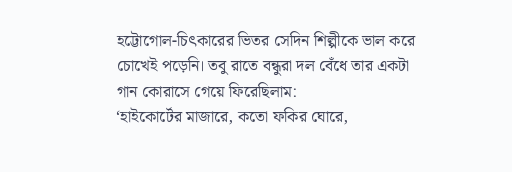হট্টোগোল-চিৎকারের ভিতর সেদিন শিল্পীকে ভাল করে চোখেই পড়েনি। তবু রাতে বন্ধুরা দল বেঁধে তার একটা গান কোরাসে গেয়ে ফিরেছিলাম:
‘হাইকোর্টের মাজারে, কতো ফকির ঘোরে,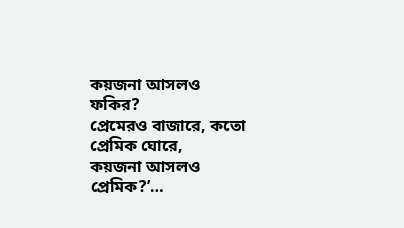কয়জনা আসলও ফকির?
প্রেমেরও বাজারে, কতো প্রেমিক ঘোরে,
কয়জনা আসলও প্রেমিক?’…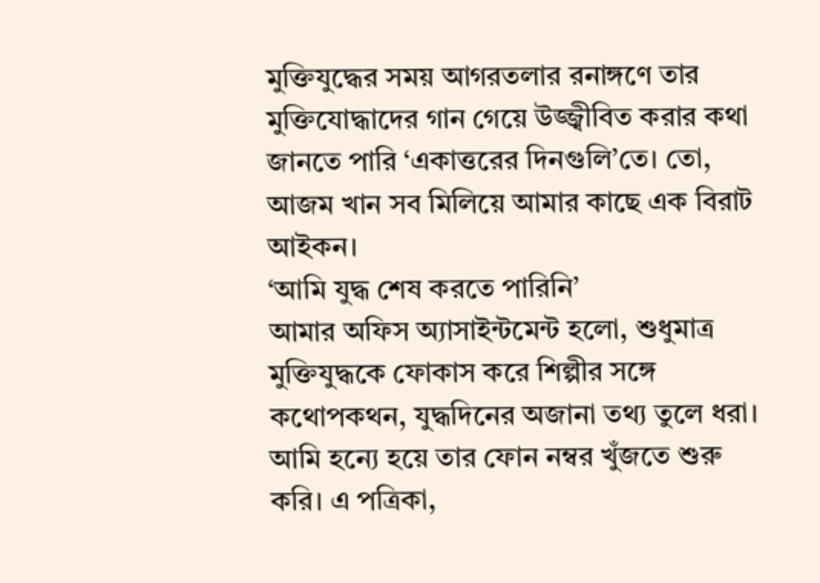মুক্তিযুদ্ধের সময় আগরতলার রনাঙ্গণে তার মুক্তিযোদ্ধাদের গান গেয়ে উজ্জ্বীবিত করার কথা জানতে পারি ‘একাত্তরের দিনগুলি’তে। তো, আজম খান সব মিলিয়ে আমার কাছে এক বিরাট আইকন।
‘আমি যুদ্ধ শেষ করতে পারিনি’
আমার অফিস অ্যাসাইন্টমেন্ট হলো, শুধুমাত্র মুক্তিযুদ্ধকে ফোকাস করে শিল্পীর সঙ্গে কথোপকথন, যুদ্ধদিনের অজানা তথ্য তুলে ধরা। আমি হন্যে হয়ে তার ফোন নম্বর খুঁজতে শুরু করি। এ পত্রিকা,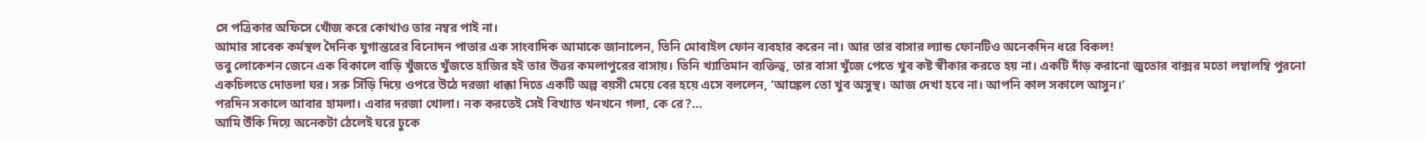সে পত্রিকার অফিসে খোঁজ করে কোথাও তার নম্বর পাই না।
আমার সাবেক কর্মস্থল দৈনিক যুগান্তরের বিনোদন পাতার এক সাংবাদিক আমাকে জানালেন, তিনি মোবাইল ফোন ব্যবহার করেন না। আর তার বাসার ল্যান্ড ফোনটিও অনেকদিন ধরে বিকল!
তবু লোকেশন জেনে এক বিকালে বাড়ি খুঁজতে খুঁজতে হাজির হই তার উত্তর কমলাপুরের বাসায়। তিনি খ্যাতিমান ব্যক্তিত্ব, তার বাসা খুঁজে পেতে খুব কষ্ট স্বীকার করতে হয় না। একটি দাঁড় করানো জুতোর বাক্সর মতো লম্বালম্বি পুরনো একচিলতে দোতলা ঘর। সরু সিঁড়ি দিয়ে ওপরে উঠে দরজা ধাক্কা দিতে একটি অল্প বয়সী মেয়ে বের হয়ে এসে বললেন, ‘আঙ্কেল তো খুব অসুস্থ। আজ দেখা হবে না। আপনি কাল সকালে আসুন।‘
পরদিন সকালে আবার হামলা। এবার দরজা খোলা। নক করতেই সেই বিখ্যাত খনখনে গলা, কে রে?…
আমি উঁকি দিয়ে অনেকটা ঠেলেই ঘরে ঢুকে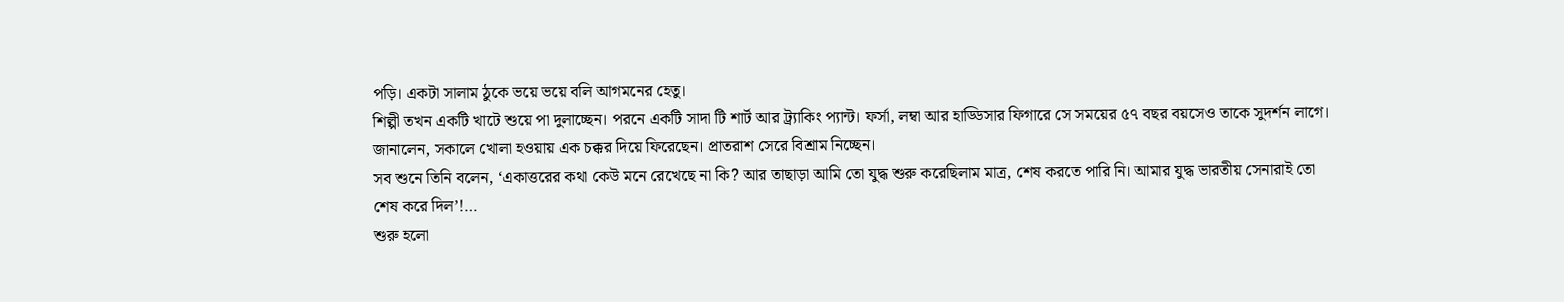পড়ি। একটা সালাম ঠুকে ভয়ে ভয়ে বলি আগমনের হেতু।
শিল্পী তখন একটি খাটে শুয়ে পা দুলাচ্ছেন। পরনে একটি সাদা টি শার্ট আর ট্র্যাকিং প্যান্ট। ফর্সা, লম্বা আর হাড্ডিসার ফিগারে সে সময়ের ৫৭ বছর বয়সেও তাকে সুদর্শন লাগে। জানালেন, সকালে খোলা হওয়ায় এক চক্কর দিয়ে ফিরেছেন। প্রাতরাশ সেরে বিশ্রাম নিচ্ছেন।
সব শুনে তিনি বলেন, ‘একাত্তরের কথা কেউ মনে রেখেছে না কি? আর তাছাড়া আমি তো যুদ্ধ শুরু করেছিলাম মাত্র, শেষ করতে পারি নি। আমার যুদ্ধ ভারতীয় সেনারাই তো শেষ করে দিল’!…
শুরু হলো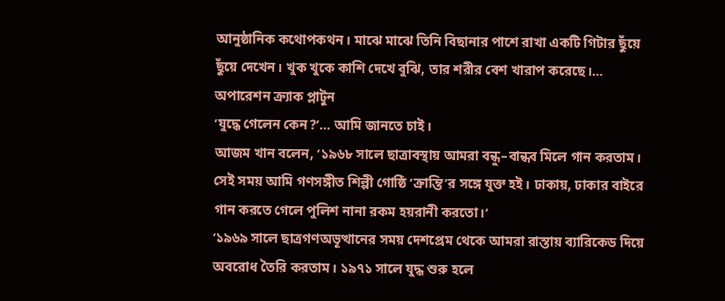আনুষ্ঠানিক কথোপকথন। মাঝে মাঝে তিনি বিছানার পাশে রাখা একটি গিটার ছুঁয়ে ছুঁয়ে দেখেন। খুক খুকে কাশি দেখে বুঝি, তার শরীর বেশ খারাপ করেছে।…
অপারেশন ক্র্যাক প্লাটুন
‘যুদ্ধে গেলেন কেন?’… আমি জানতে চাই।
আজম খান বলেন, ‘১৯৬৮ সালে ছাত্রাবস্থায় আমরা বন্ধু–বান্ধব মিলে গান করতাম। সেই সময় আমি গণসঙ্গীত শিল্পী গোষ্ঠি ‘ক্রান্তি’র সঙ্গে যুক্ত হই। ঢাকায়, ঢাকার বাইরে গান করতে গেলে পুলিশ নানা রকম হয়রানী করতো।‘
‘১৯৬৯ সালে ছাত্রগণঅভূত্থানের সময় দেশপ্রেম থেকে আমরা রাস্তায় ব্যারিকেড দিয়ে অবরোধ তৈরি করতাম। ১৯৭১ সালে যুদ্ধ শুরু হলে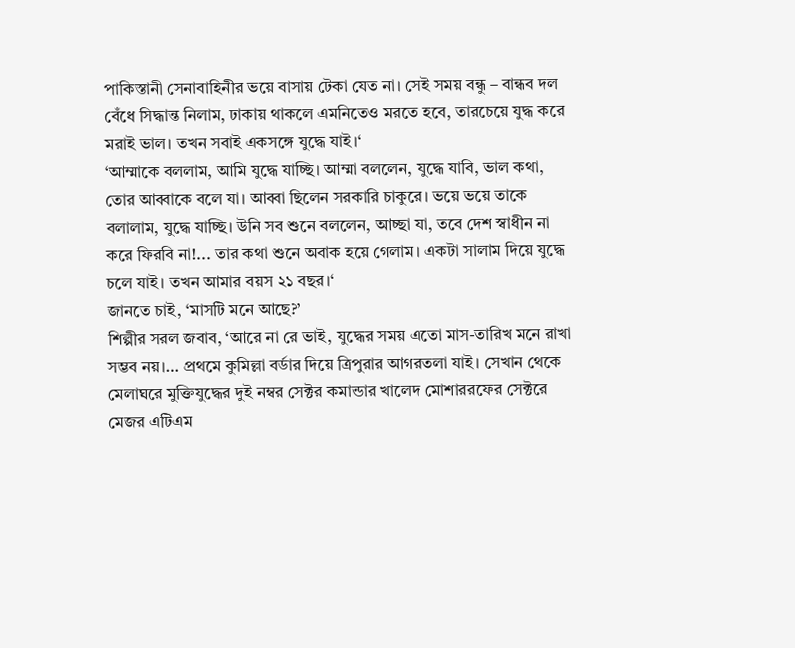পাকিস্তানী সেনাবাহিনীর ভয়ে বাসায় টেকা যেত না। সেই সময় বন্ধু – বান্ধব দল বেঁধে সিদ্ধান্ত নিলাম, ঢাকায় থাকলে এমনিতেও মরতে হবে, তারচেয়ে যুদ্ধ করে মরাই ভাল। তখন সবাই একসঙ্গে যুদ্ধে যাই।‘
‘আম্মাকে বললাম, আমি যুদ্ধে যাচ্ছি। আম্মা বললেন, যুদ্ধে যাবি, ভাল কথা, তোর আব্বাকে বলে যা। আব্বা ছিলেন সরকারি চাকুরে। ভয়ে ভয়ে তাকে বলালাম, যুদ্ধে যাচ্ছি। উনি সব শুনে বললেন, আচ্ছা যা, তবে দেশ স্বাধীন না করে ফিরবি না!... তার কথা শুনে অবাক হয়ে গেলাম। একটা সালাম দিয়ে যুদ্ধে চলে যাই। তখন আমার বয়স ২১ বছর।‘
জানতে চাই, ‘মাসটি মনে আছে?’
শিল্পীর সরল জবাব, ‘আরে না রে ভাই, যুদ্ধের সময় এতো মাস-তারিখ মনে রাখা সম্ভব নয়।… প্রথমে কুমিল্লা বর্ডার দিয়ে ত্রিপুরার আগরতলা যাই। সেখান থেকে মেলাঘরে মুক্তিযুদ্ধের দুই নম্বর সেক্টর কমান্ডার খালেদ মোশাররফের সেক্টরে মেজর এটিএম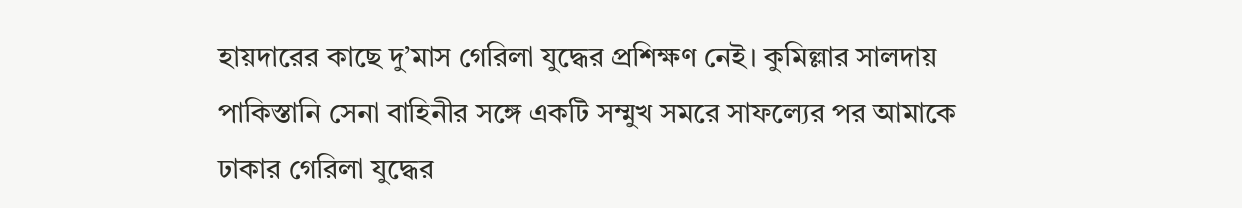হায়দারের কাছে দু’মাস গেরিলা যুদ্ধের প্রশিক্ষণ নেই। কুমিল্লার সালদায় পাকিস্তানি সেনা বাহিনীর সঙ্গে একটি সম্মুখ সমরে সাফল্যের পর আমাকে ঢাকার গেরিলা যুদ্ধের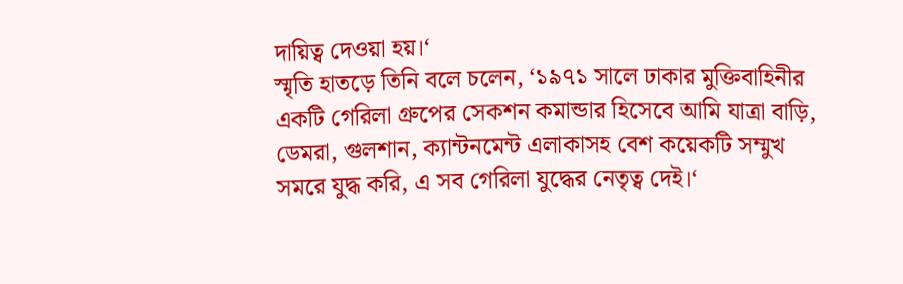দায়িত্ব দেওয়া হয়।‘
স্মৃতি হাতড়ে তিনি বলে চলেন, ‘১৯৭১ সালে ঢাকার মুক্তিবাহিনীর একটি গেরিলা গ্রুপের সেকশন কমান্ডার হিসেবে আমি যাত্রা বাড়ি, ডেমরা, গুলশান, ক্যান্টনমেন্ট এলাকাসহ বেশ কয়েকটি সম্মুখ সমরে যুদ্ধ করি, এ সব গেরিলা যুদ্ধের নেতৃত্ব দেই।‘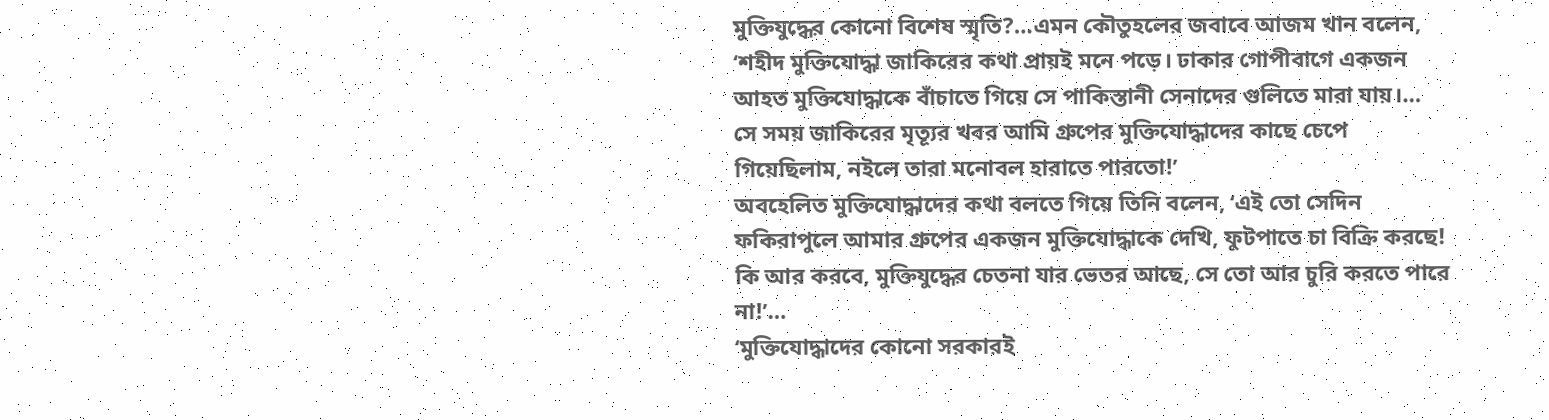মুক্তিযুদ্ধের কোনো বিশেষ স্মৃতি?…এমন কৌতুহলের জবাবে আজম খান বলেন, ‘শহীদ মুক্তিযোদ্ধা জাকিরের কথা প্রায়ই মনে পড়ে। ঢাকার গোপীবাগে একজন আহত মুক্তিযোদ্ধাকে বাঁচাতে গিয়ে সে পাকিস্তানী সেনাদের গুলিতে মারা যায়।… সে সময় জাকিরের মৃত্যূর খবর আমি গ্রুপের মুক্তিযোদ্ধাদের কাছে চেপে গিয়েছিলাম, নইলে তারা মনোবল হারাতে পারতো!’
অবহেলিত মুক্তিযোদ্ধাদের কথা বলতে গিয়ে তিনি বলেন, ‘এই তো সেদিন ফকিরাপুলে আমার গ্রুপের একজন মুক্তিযোদ্ধাকে দেখি, ফুটপাতে চা বিক্রি করছে! কি আর করবে, মুক্তিযুদ্ধের চেতনা যার ভেতর আছে, সে তো আর চুরি করতে পারে না!’…
‘মুক্তিযোদ্ধাদের কোনো সরকারই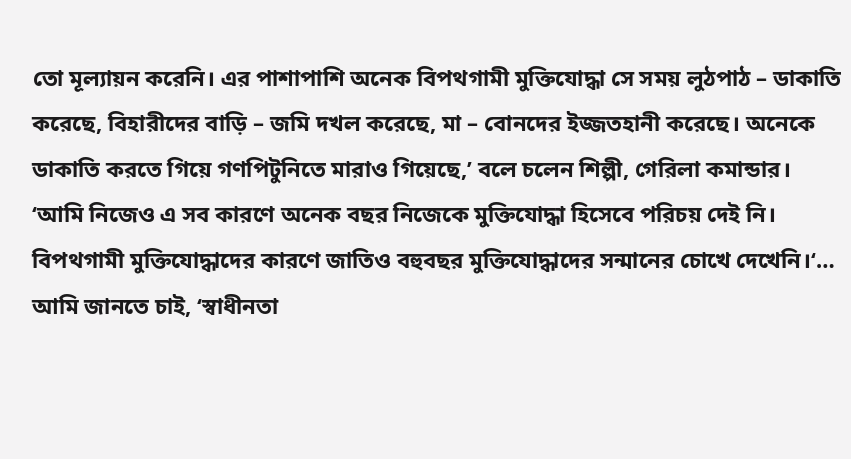তো মূল্যায়ন করেনি। এর পাশাপাশি অনেক বিপথগামী মুক্তিযোদ্ধা সে সময় লুঠপাঠ – ডাকাতি করেছে, বিহারীদের বাড়ি – জমি দখল করেছে, মা – বোনদের ইজ্জতহানী করেছে। অনেকে ডাকাতি করতে গিয়ে গণপিটুনিতে মারাও গিয়েছে,’ বলে চলেন শিল্পী, গেরিলা কমান্ডার।
‘আমি নিজেও এ সব কারণে অনেক বছর নিজেকে মুক্তিযোদ্ধা হিসেবে পরিচয় দেই নি। বিপথগামী মুক্তিযোদ্ধাদের কারণে জাতিও বহুবছর মুক্তিযোদ্ধাদের সন্মানের চোখে দেখেনি।‘…
আমি জানতে চাই, ‘স্বাধীনতা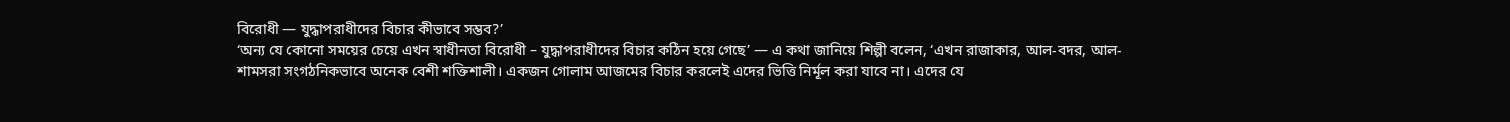বিরোধী — যুদ্ধাপরাধীদের বিচার কীভাবে সম্ভব?’
‘অন্য যে কোনো সময়ের চেয়ে এখন স্বাধীনতা বিরোধী – যুদ্ধাপরাধীদের বিচার কঠিন হয়ে গেছে’ — এ কথা জানিয়ে শিল্পী বলেন, ‘এখন রাজাকার, আল-বদর, আল-শামসরা সংগঠনিকভাবে অনেক বেশী শক্তিশালী। একজন গোলাম আজমের বিচার করলেই এদের ভিত্তি নির্মূল করা যাবে না। এদের যে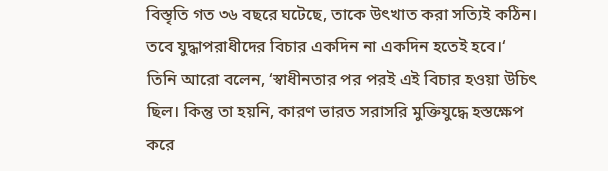বিস্তৃতি গত ৩৬ বছরে ঘটেছে, তাকে উৎখাত করা সত্যিই কঠিন। তবে যুদ্ধাপরাধীদের বিচার একদিন না একদিন হতেই হবে।‘
তিনি আরো বলেন, ‘স্বাধীনতার পর পরই এই বিচার হওয়া উচিৎ ছিল। কিন্তু তা হয়নি, কারণ ভারত সরাসরি মুক্তিযুদ্ধে হস্তক্ষেপ করে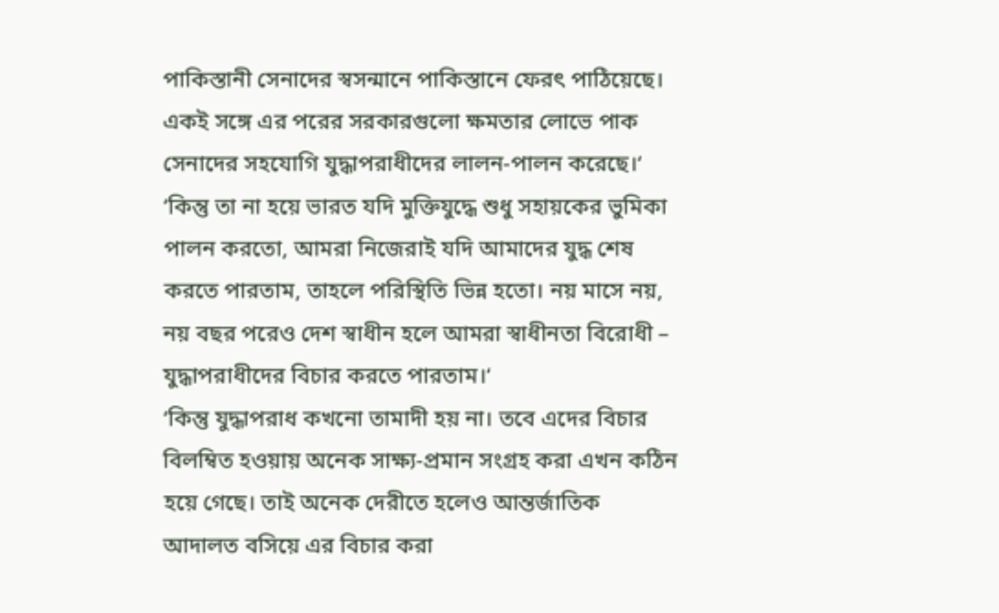পাকিস্তানী সেনাদের স্বসন্মানে পাকিস্তানে ফেরৎ পাঠিয়েছে। একই সঙ্গে এর পরের সরকারগুলো ক্ষমতার লোভে পাক সেনাদের সহযোগি যুদ্ধাপরাধীদের লালন-পালন করেছে।‘
‘কিন্তু তা না হয়ে ভারত যদি মুক্তিযুদ্ধে শুধু সহায়কের ভুমিকা পালন করতো, আমরা নিজেরাই যদি আমাদের যুদ্ধ শেষ করতে পারতাম, তাহলে পরিস্থিতি ভিন্ন হতো। নয় মাসে নয়, নয় বছর পরেও দেশ স্বাধীন হলে আমরা স্বাধীনতা বিরোধী – যুদ্ধাপরাধীদের বিচার করতে পারতাম।‘
‘কিন্তু যুদ্ধাপরাধ কখনো তামাদী হয় না। তবে এদের বিচার বিলম্বিত হওয়ায় অনেক সাক্ষ্য-প্রমান সংগ্রহ করা এখন কঠিন হয়ে গেছে। তাই অনেক দেরীতে হলেও আন্তর্জাতিক আদালত বসিয়ে এর বিচার করা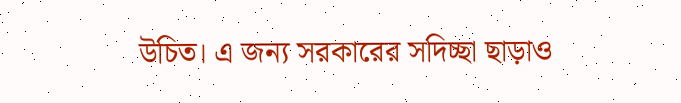উচিত। এ জন্য সরকারের সদিচ্ছা ছাড়াও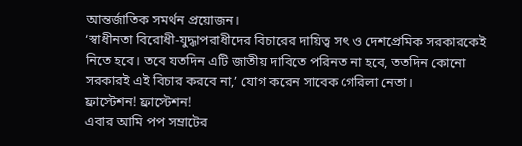আন্তর্জাতিক সমর্থন প্রয়োজন।
‘স্বাধীনতা বিরোধী-যুদ্ধাপরাধীদের বিচারের দায়িত্ব সৎ ও দেশপ্রেমিক সরকারকেই নিতে হবে। তবে যতদিন এটি জাতীয় দাবিতে পরিনত না হবে, ততদিন কোনো সরকারই এই বিচার করবে না,’ যোগ করেন সাবেক গেরিলা নেতা।
ফ্রাস্টেশন! ফ্রাস্টেশন!
এবার আমি পপ সম্রাটের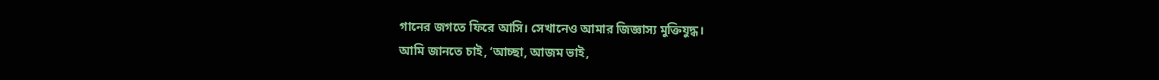গানের জগতে ফিরে আসি। সেখানেও আমার জিজ্ঞাস্য মুক্তিযুদ্ধ।
আমি জানতে চাই, ‘আচ্ছা, আজম ভাই,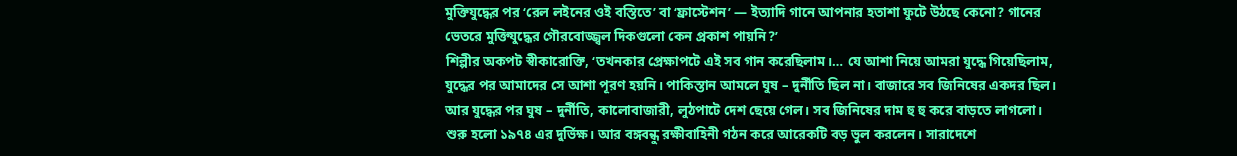মুক্তিযুদ্ধের পর ‘রেল লইনের ওই বস্তিতে’ বা ‘ফ্রাস্টেশন’ — ইত্যাদি গানে আপনার হতাশা ফুটে উঠছে কেনো? গানের ভেতরে মুক্তিযুদ্ধের গৌরবোজ্জ্বল দিকগুলো কেন প্রকাশ পায়নি?’
শিল্পীর অকপট স্বীকারোক্তি, ‘তখনকার প্রেক্ষাপটে এই সব গান করেছিলাম।… যে আশা নিয়ে আমরা যুদ্ধে গিয়েছিলাম, যুদ্ধের পর আমাদের সে আশা পূরণ হয়নি। পাকিস্তান আমলে ঘুষ – দুর্নীতি ছিল না। বাজারে সব জিনিষের একদর ছিল। আর যুদ্ধের পর ঘুষ – দুর্নীতি, কালোবাজারী, লুঠপাটে দেশ ছেয়ে গেল। সব জিনিষের দাম হু হু করে বাড়তে লাগলো। শুরু হলো ১৯৭৪ এর দুর্ভিক্ষ। আর বঙ্গবন্ধু রক্ষীবাহিনী গঠন করে আরেকটি বড় ভুল করলেন। সারাদেশে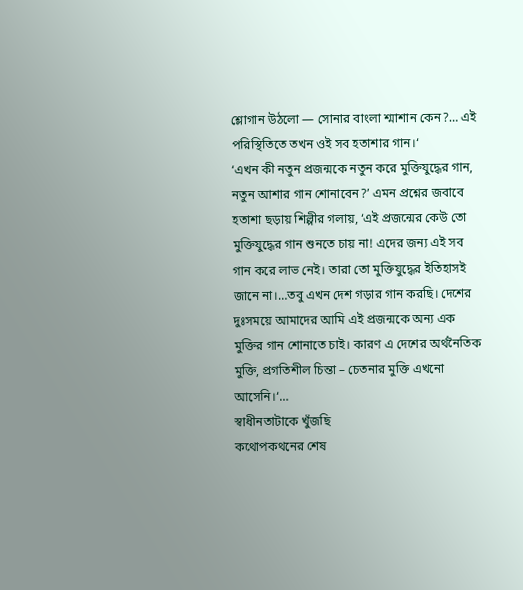শ্লোগান উঠলো — সোনার বাংলা শ্মাশান কেন?… এই পরিস্থিতিতে তখন ওই সব হতাশার গান।‘
‘এখন কী নতুন প্রজন্মকে নতুন করে মুক্তিযুদ্ধের গান, নতুন আশার গান শোনাবেন?’ এমন প্রশ্নের জবাবে হতাশা ছড়ায় শিল্পীর গলায়, ‘এই প্রজন্মের কেউ তো মুক্তিযুদ্ধের গান শুনতে চায় না! এদের জন্য এই সব গান করে লাভ নেই। তারা তো মুক্তিযুদ্ধের ইতিহাসই জানে না।…তবু এখন দেশ গড়ার গান করছি। দেশের দুঃসময়ে আমাদের আমি এই প্রজন্মকে অন্য এক মুক্তির গান শোনাতে চাই। কারণ এ দেশের অর্থনৈতিক মুক্তি, প্রগতিশীল চিন্তা – চেতনার মুক্তি এখনো আসেনি।‘…
স্বাধীনতাটাকে খুঁজছি
কথোপকথনের শেষ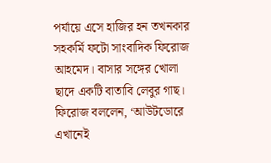পর্যায়ে এসে হাজির হন তখনকার সহকর্মি ফটো সাংবাদিক ফিরোজ আহমেদ। বাসার সঙ্গের খোলা ছাদে একটি বাতাবি লেবুর গাছ।
ফিরোজ বললেন, ‘আউটডোরে এখানেই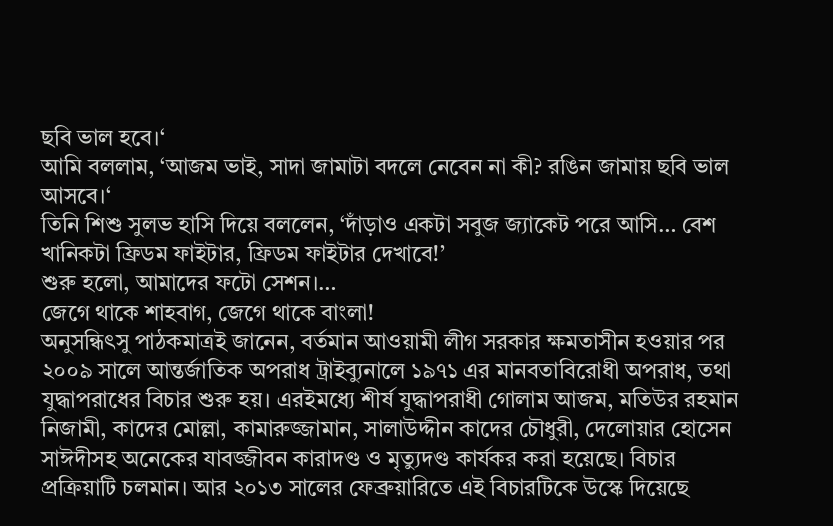ছবি ভাল হবে।‘
আমি বললাম, ‘আজম ভাই, সাদা জামাটা বদলে নেবেন না কী? রঙিন জামায় ছবি ভাল আসবে।‘
তিনি শিশু সুলভ হাসি দিয়ে বললেন, ‘দাঁড়াও একটা সবুজ জ্যাকেট পরে আসি… বেশ খানিকটা ফ্রিডম ফাইটার, ফ্রিডম ফাইটার দেখাবে!’
শুরু হলো, আমাদের ফটো সেশন।…
জেগে থাকে শাহবাগ, জেগে থাকে বাংলা!
অনুসন্ধিৎসু পাঠকমাত্রই জানেন, বর্তমান আওয়ামী লীগ সরকার ক্ষমতাসীন হওয়ার পর ২০০৯ সালে আন্তর্জাতিক অপরাধ ট্রাইব্যুনালে ১৯৭১ এর মানবতাবিরোধী অপরাধ, তথা যুদ্ধাপরাধের বিচার শুরু হয়। এরইমধ্যে শীর্ষ যুদ্ধাপরাধী গোলাম আজম, মতিউর রহমান নিজামী, কাদের মোল্লা, কামারুজ্জামান, সালাউদ্দীন কাদের চৌধুরী, দেলোয়ার হোসেন সাঈদীসহ অনেকের যাবজ্জীবন কারাদণ্ড ও মৃত্যুদণ্ড কার্যকর করা হয়েছে। বিচার প্রক্রিয়াটি চলমান। আর ২০১৩ সালের ফেব্রুয়ারিতে এই বিচারটিকে উস্কে দিয়েছে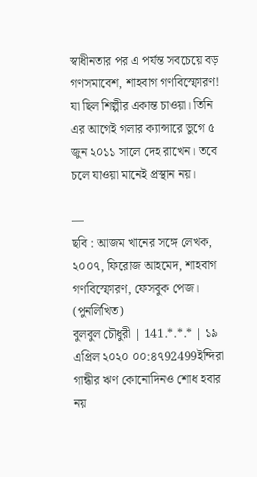স্বাধীনতার পর এ পর্যন্ত সবচেয়ে বড় গণসমাবেশ, শাহবাগ গণবিস্ফোরণ! যা ছিল শিল্পীর একান্ত চাওয়া। তিনি এর আগেই গলার ক্যান্সারে ভুগে ৫ জুন ২০১১ সালে দেহ রাখেন। তবে চলে যাওয়া মানেই প্রস্থান নয়।

—
ছবি : আজম খানের সঙ্গে লেখক, ২০০৭, ফিরোজ আহমেদ, শাহবাগ গণবিস্ফোরণ, ফেসবুক পেজ। (পুনর্লিখিত)
বুলবুল চৌধুরী | 141.*.*.* | ১৯ এপ্রিল ২০২০ ০০:৪৭92499ইন্দিরা গান্ধীর ঋণ কোনোদিনও শোধ হবার নয়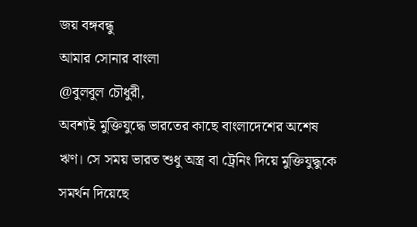জয় বঙ্গবন্ধু
আমার সোনার বাংলা
@বুলবুল চৌধুরী,
অবশ্যই মুক্তিযুদ্ধে ভারতের কাছে বাংলাদেশের অশেষ ঋণ। সে সময় ভারত শুধু অস্ত্র বা ট্রেনিং দিয়ে মুক্তিযুদ্ধুকে সমর্থন দিয়েছে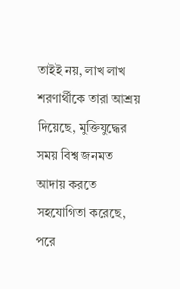তাইই নয়, লাখ লাখ শরণার্থীকে তারা আশ্রয় দিয়েছে, মুক্তিযুদ্ধের সময় বিশ্ব জনমত আদায় করতে সহযোগিতা করেছে, পরে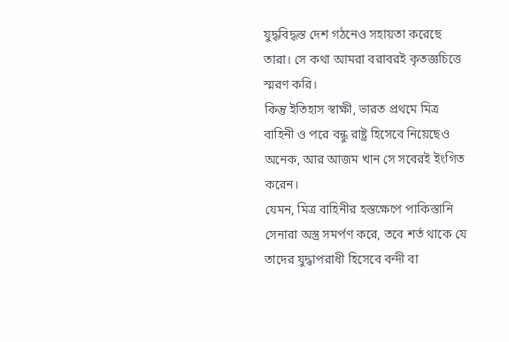যুদ্ধবিদ্ধস্ত দেশ গঠনেও সহায়তা করেছে তারা। সে কথা আমরা বরাবরই কৃতজ্ঞচিত্তে স্মরণ করি।
কিন্তু ইতিহাস স্বাক্ষী, ভারত প্রথমে মিত্র বাহিনী ও পরে বন্ধু রাষ্ট্র হিসেবে নিয়েছেও অনেক, আর আজম খান সে সবেরই ইংগিত করেন।
যেমন, মিত্র বাহিনীর হস্তক্ষেপে পাকিস্তানি সেনারা অস্ত্র সমর্পণ করে, তবে শর্ত থাকে যে তাদের যুদ্ধাপরাধী হিসেবে বন্দী বা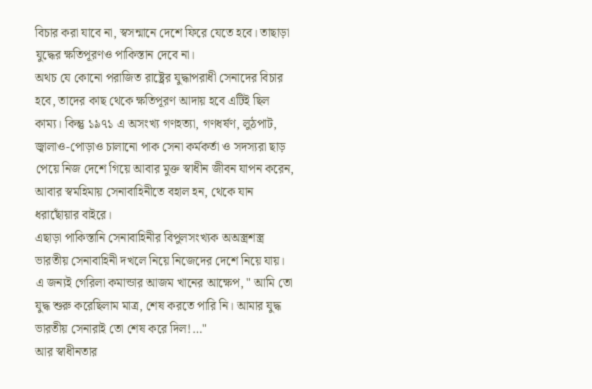বিচার করা যাবে না, স্বসন্মানে দেশে ফিরে যেতে হবে। তাছাড়া যুদ্ধের ক্ষতিপূরণও পাকিস্তান দেবে না।
অথচ যে কোনো পরাজিত রাষ্ট্রের যুদ্ধাপরাধী সেনাদের বিচার হবে, তাদের কাছ থেকে ক্ষতিপূরণ আদায় হবে এটিই ছিল কাম্য। কিন্তু ১৯৭১ এ অসংখ্য গণহত্যা, গণধর্ষণ, লুঠপাট, জ্বালাও-পোড়াও চালানো পাক সেনা কর্মকর্তা ও সদস্যরা ছাড় পেয়ে নিজ দেশে গিয়ে আবার মুক্ত স্বাধীন জীবন যাপন করেন, আবার স্বমহিমায় সেনাবাহিনীতে বহাল হন, থেকে যান ধরাছোঁয়ার বাইরে।
এছাড়া পাকিস্তানি সেনাবাহিনীর বিপুলসংখ্যক অঅস্ত্রশস্ত্র ভারতীয় সেনাবাহিনী দখলে নিয়ে নিজেদের দেশে নিয়ে যায়।
এ জন্যই গেরিলা কমান্ডার আজম খানের আক্ষেপ, " আমি তো যুদ্ধ শুরু করেছিলাম মাত্র, শেষ করতে পারি নি। আমার যুদ্ধ ভারতীয় সেনারাই তো শেষ করে দিল!…"
আর স্বাধীনতার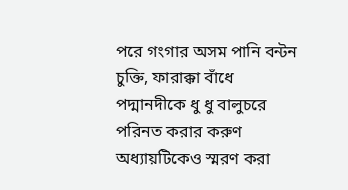পরে গংগার অসম পানি বন্টন চুক্তি, ফারাক্কা বাঁধে পদ্মানদীকে ধু ধু বালুচরে পরিনত করার করুণ অধ্যায়টিকেও স্মরণ করা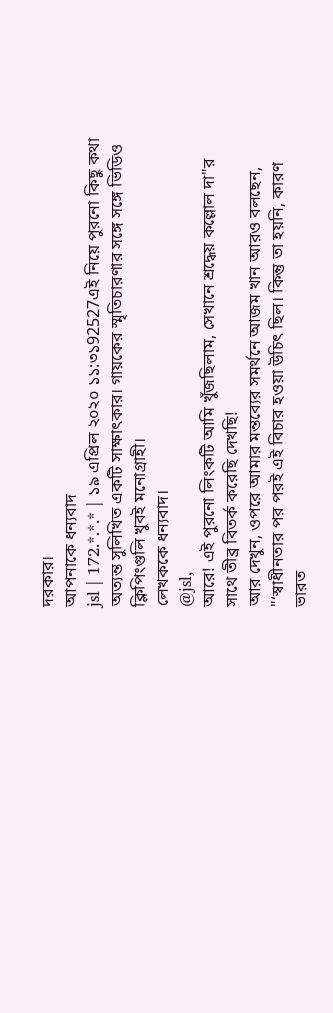দরকার।
আপনাকে ধন্যবাদ
jsl | 172.*.*.* | ১৯ এপ্রিল ২০২০ ১১:৩১92527এই নিয়ে পুরনো কিছু কথা
অত্যন্ত সুলিখিত একটি সাক্ষাৎকার। গায়কের স্মৃতিচারণার সঙ্গে সঙ্গে ভিডিও ক্লিপিংগুলি খুবই মনোগ্রাহী।
লেখককে ধন্যবাদ।
@jsl,
আরে! এই পুরনো লিংকটি আমি খুঁজছিলাম, সেখানে শ্রদ্ধেয় কল্লোল দা"র সাথে তীব্র বিতর্ক করেছি দেখছি!
আর দেখুন, ওপরে আমার মন্তব্যের সমর্থনে আজম খান আরও বলছেন,
"‘স্বাধীনতার পর পরই এই বিচার হওয়া উচিৎ ছিল। কিন্তু তা হয়নি, কারণ ভারত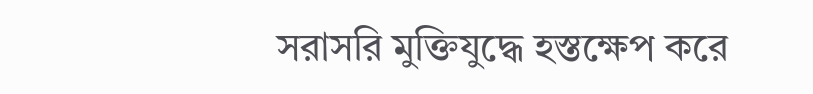সরাসরি মুক্তিযুদ্ধে হস্তক্ষেপ করে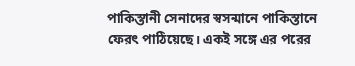পাকিস্তানী সেনাদের স্বসন্মানে পাকিস্তানে ফেরৎ পাঠিয়েছে। একই সঙ্গে এর পরের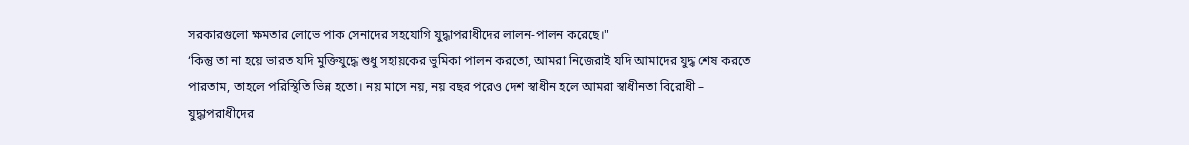সরকারগুলো ক্ষমতার লোভে পাক সেনাদের সহযোগি যুদ্ধাপরাধীদের লালন-পালন করেছে।"
‘কিন্তু তা না হয়ে ভারত যদি মুক্তিযুদ্ধে শুধু সহায়কের ভুমিকা পালন করতো, আমরা নিজেরাই যদি আমাদের যুদ্ধ শেষ করতে পারতাম, তাহলে পরিস্থিতি ভিন্ন হতো। নয় মাসে নয়, নয় বছর পরেও দেশ স্বাধীন হলে আমরা স্বাধীনতা বিরোধী – যুদ্ধাপরাধীদের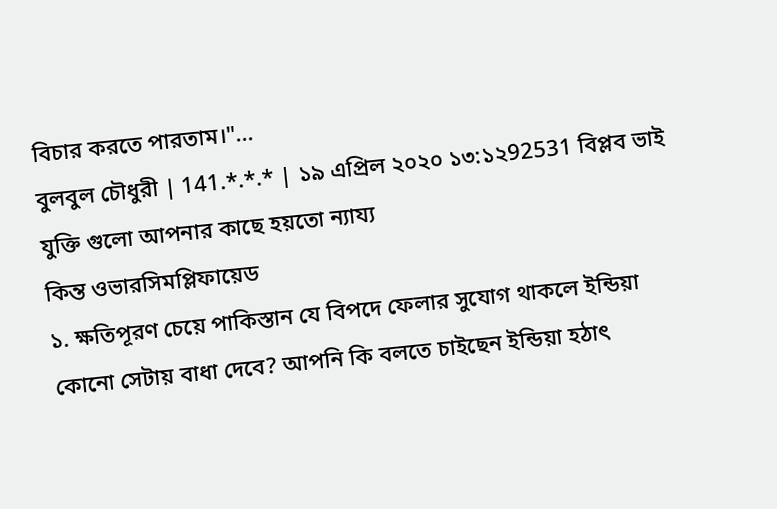বিচার করতে পারতাম।"...
বুলবুল চৌধুরী | 141.*.*.* | ১৯ এপ্রিল ২০২০ ১৩:১২92531 বিপ্লব ভাই
যুক্তি গুলো আপনার কাছে হয়তো ন্যায্য
কিন্ত ওভারসিমপ্লিফায়েড
১. ক্ষতিপূরণ চেয়ে পাকিস্তান যে বিপদে ফেলার সুযোগ থাকলে ইন্ডিয়া কোনো সেটায় বাধা দেবে? আপনি কি বলতে চাইছেন ইন্ডিয়া হঠাৎ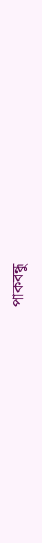পাকবন্ধু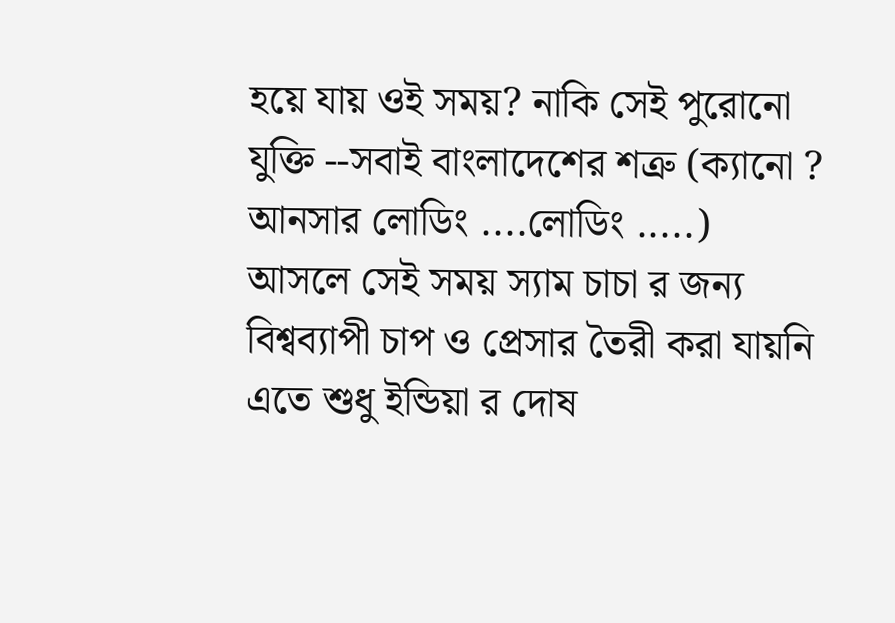হয়ে যায় ওই সময়? নাকি সেই পুরোনো যুক্তি --সবাই বাংলাদেশের শত্রু (ক্যানো ? আনসার লোডিং ....লোডিং .....)
আসলে সেই সময় স্যাম চাচা র জন্য বিশ্বব্যাপী চাপ ও প্রেসার তৈরী করা যায়নি
এতে শুধু ইন্ডিয়া র দোষ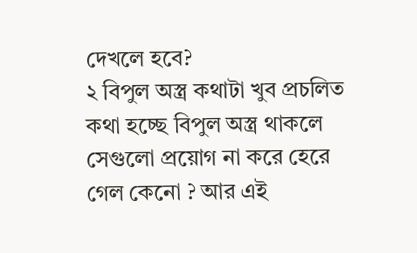দেখলে হবে?
২ বিপুল অস্ত্র কথাটা খুব প্রচলিত
কথা হচ্ছে বিপুল অস্ত্র থাকলে সেগুলো প্রয়োগ না করে হেরে গেল কেনো ? আর এই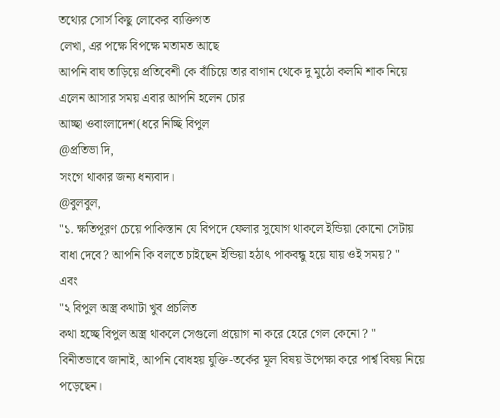তথ্যের সোর্স কিছু লোকের ব্যক্তিগত
লেখা, এর পক্ষে বিপক্ষে মতামত আছে
আপনি বাঘ তাড়িয়ে প্রতিবেশী কে বাঁচিয়ে তার বাগান থেকে দু মুঠো কলমি শাক নিয়ে এলেন আসার সময় এবার আপনি হলেন চোর
আচ্ছা ওবাংলাদেশ(ধরে নিচ্ছি বিপুল
@প্রতিভা দি,
সংগে থাকার জন্য ধন্যবাদ।
@বুলবুল,
"১. ক্ষতিপূরণ চেয়ে পাকিস্তান যে বিপদে ফেলার সুযোগ থাকলে ইন্ডিয়া কোনো সেটায় বাধা দেবে? আপনি কি বলতে চাইছেন ইন্ডিয়া হঠাৎ পাকবন্ধু হয়ে যায় ওই সময়? "
এবং
"২ বিপুল অস্ত্র কথাটা খুব প্রচলিত
কথা হচ্ছে বিপুল অস্ত্র থাকলে সেগুলো প্রয়োগ না করে হেরে গেল কেনো ? "
বিনীতভাবে জানাই, আপনি বোধহয় যুক্তি-তর্কের মূল বিষয় উপেক্ষা করে পার্শ্ব বিষয় নিয়ে পড়েছেন।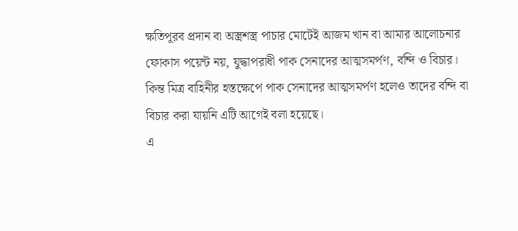ক্ষতিপূরব প্রদান বা অস্ত্রশস্ত্র পাচার মোটেই আজম খান বা আমার আলোচনার ফোকাস পয়েন্ট নয়, যুদ্ধাপরাধী পাক সেনাদের আত্মসমর্পণ, বন্দি ও বিচার।
কিন্ত মিত্র বাহিনীর হস্তক্ষেপে পাক সেনাদের আত্মসমর্পণ হলেও তাদের বন্দি বা বিচার করা যায়নি এটি আগেই বলা হয়েছে।
এ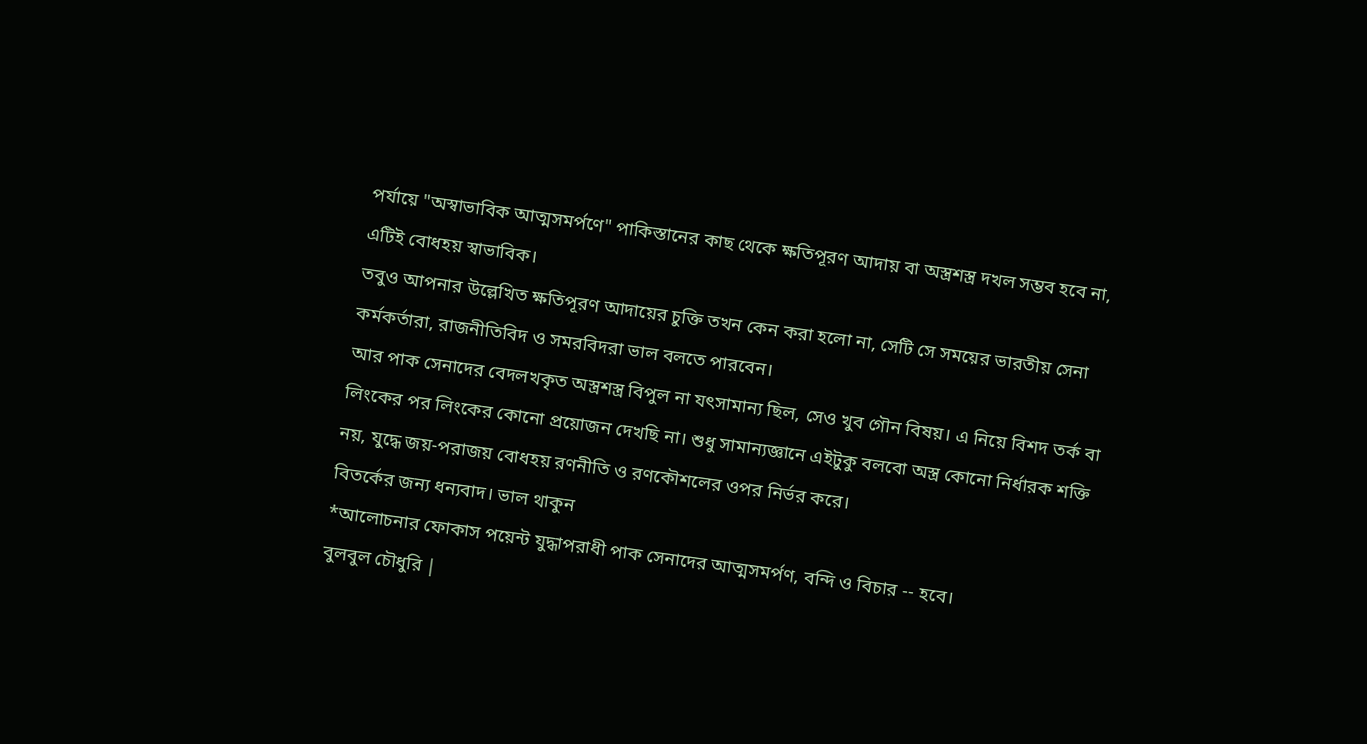পর্যায়ে "অস্বাভাবিক আত্মসমর্পণে" পাকিস্তানের কাছ থেকে ক্ষতিপূরণ আদায় বা অস্ত্রশস্ত্র দখল সম্ভব হবে না, এটিই বোধহয় স্বাভাবিক।
তবুও আপনার উল্লেখিত ক্ষতিপূরণ আদায়ের চুক্তি তখন কেন করা হলো না, সেটি সে সময়ের ভারতীয় সেনা কর্মকর্তারা, রাজনীতিবিদ ও সমরবিদরা ভাল বলতে পারবেন।
আর পাক সেনাদের বেদলখকৃত অস্ত্রশস্ত্র বিপুল না যৎসামান্য ছিল, সেও খুব গৌন বিষয়। এ নিয়ে বিশদ তর্ক বা লিংকের পর লিংকের কোনো প্রয়োজন দেখছি না। শুধু সামান্যজ্ঞানে এইটুকু বলবো অস্ত্র কোনো নির্ধারক শক্তি নয়, যুদ্ধে জয়-পরাজয় বোধহয় রণনীতি ও রণকৌশলের ওপর নির্ভর করে।
বিতর্কের জন্য ধন্যবাদ। ভাল থাকুন
*আলোচনার ফোকাস পয়েন্ট যুদ্ধাপরাধী পাক সেনাদের আত্মসমর্পণ, বন্দি ও বিচার -- হবে।
বুলবুল চৌধুরি |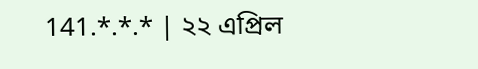141.*.*.* | ২২ এপ্রিল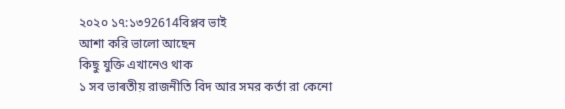২০২০ ১৭:১৩92614বিপ্লব ভাই
আশা করি ভালো আছেন
কিছু যুক্তি এখানেও থাক
১ সব ভাৰতীয় রাজনীতি বিদ আর সমর কর্তা রা কেনো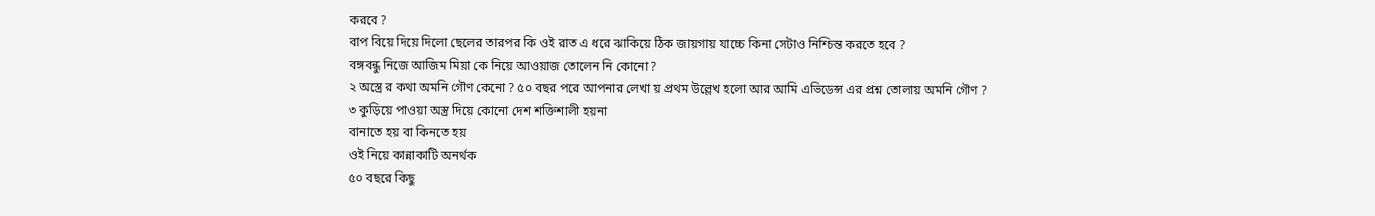করবে ?
বাপ বিয়ে দিয়ে দিলো ছেলের তারপর কি ওই রাত এ ধরে ঝাকিয়ে ঠিক জায়গায় যাচ্চে কিনা সেটাও নিশ্চিন্ত করতে হবে ?
বঙ্গবন্ধু নিজে আজিম মিয়া কে নিয়ে আওয়াজ তোলেন নি কোনো?
২ অস্ত্রে র কথা অমনি গৌণ কেনো ? ৫০ বছর পরে আপনার লেখা য় প্রথম উল্লেখ হলো আর আমি এভিডেন্স এর প্রশ্ন তোলায় অমনি গৌণ ?
৩ কুড়িয়ে পাওয়া অস্ত্র দিয়ে কোনো দেশ শক্তিশালী হয়না
বানাতে হয় বা কিনতে হয়
ওই নিয়ে কান্নাকাটি অনর্থক
৫০ বছরে কিছু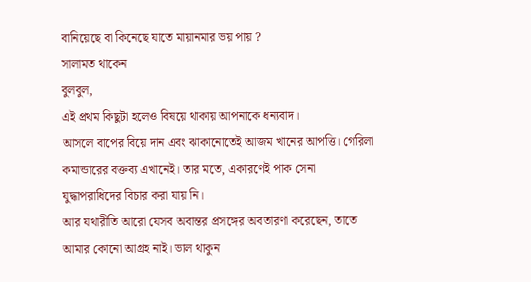বানিয়েছে বা কিনেছে যাতে মায়ানমার ভয় পায় ?
সালামত থাকেন
বুলবুল,
এই প্রথম কিছুটা হলেও বিষয়ে থাকায় আপনাকে ধন্যবাদ।
আসলে বাপের বিয়ে দান এবং ঝাকানোতেই আজম খানের আপত্তি। গেরিলা কমান্ডারের বক্তব্য এখানেই। তার মতে, একারণেই পাক সেনা যুদ্ধাপরাধিদের বিচার করা যায় নি।
আর যথারীতি আরো যেসব অবান্তর প্রসঙ্গের অবতারণা করেছেন, তাতে আমার কোনো আগ্রহ নাই। ভাল থাকুন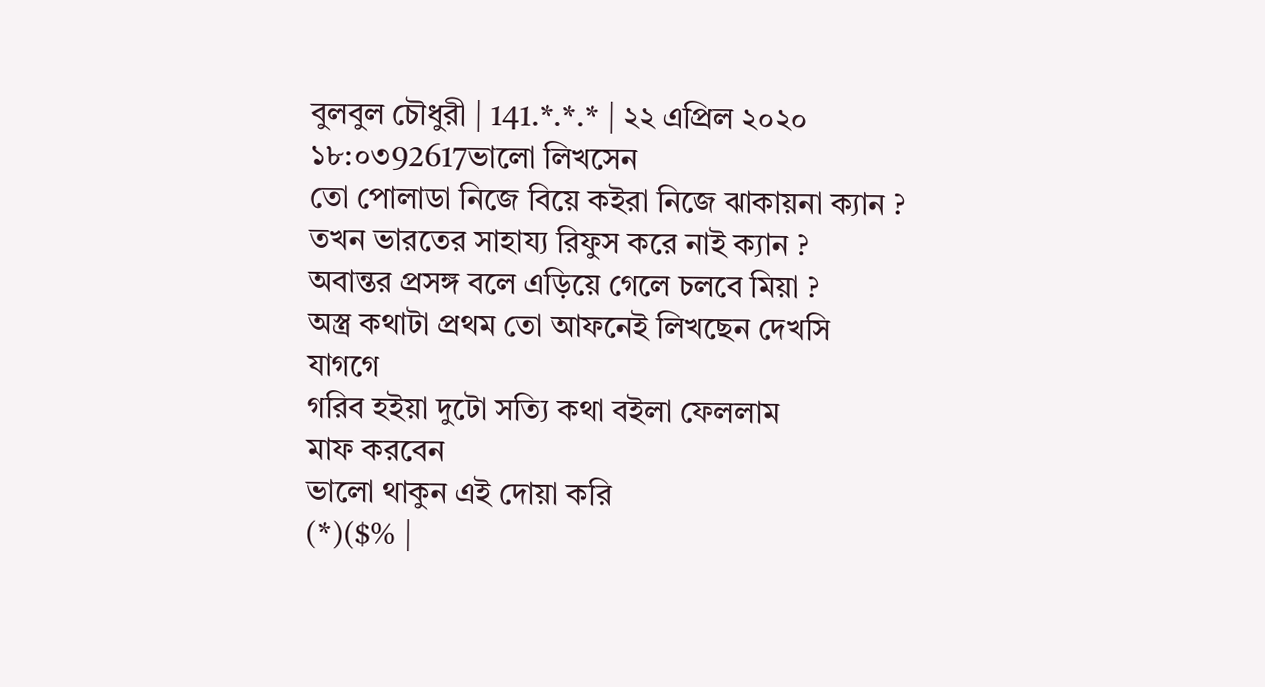বুলবুল চৌধুরী | 141.*.*.* | ২২ এপ্রিল ২০২০ ১৮:০৩92617ভালো লিখসেন
তো পোলাডা নিজে বিয়ে কইরা নিজে ঝাকায়না ক্যান ?
তখন ভারতের সাহায্য রিফুস করে নাই ক্যান ?
অবান্তর প্রসঙ্গ বলে এড়িয়ে গেলে চলবে মিয়া ?
অস্ত্র কথাটা প্রথম তো আফনেই লিখছেন দেখসি
যাগগে
গরিব হইয়া দুটো সত্যি কথা বইলা ফেললাম
মাফ করবেন
ভালো থাকুন এই দোয়া করি
(*)($% |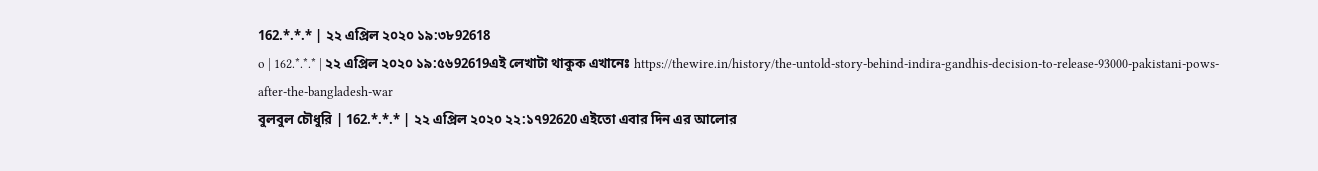162.*.*.* | ২২ এপ্রিল ২০২০ ১৯:৩৮92618
o | 162.*.*.* | ২২ এপ্রিল ২০২০ ১৯:৫৬92619এই লেখাটা থাকুক এখানেঃ https://thewire.in/history/the-untold-story-behind-indira-gandhis-decision-to-release-93000-pakistani-pows-after-the-bangladesh-war
বুলবুল চৌধুরি | 162.*.*.* | ২২ এপ্রিল ২০২০ ২২:১৭92620 এইতো এবার দিন এর আলোর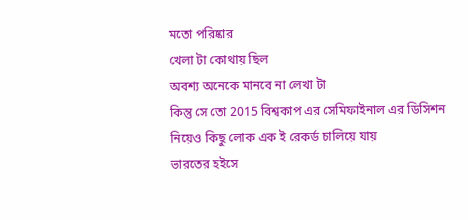মতো পরিষ্কার
খেলা টা কোথায় ছিল
অবশ্য অনেকে মানবে না লেখা টা
কিন্তু সে তো 2015 বিশ্বকাপ এর সেমিফাইনাল এর ডিসিশন নিয়েও কিছু লোক এক ই রেকর্ড চালিয়ে যায়
ভারতের হইসে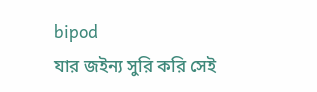bipod
যার জইন্য সুরি করি সেই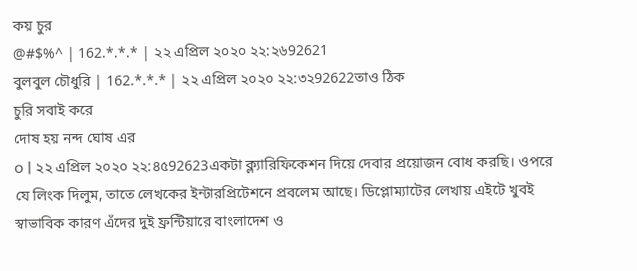কয় চুর
@#$%^ | 162.*.*.* | ২২ এপ্রিল ২০২০ ২২:২৬92621
বুলবুল চৌধুরি | 162.*.*.* | ২২ এপ্রিল ২০২০ ২২:৩২92622তাও ঠিক
চুরি সবাই করে
দোষ হয় নন্দ ঘোষ এর
o | ২২ এপ্রিল ২০২০ ২২:৪৫92623একটা ক্ল্যারিফিকেশন দিয়ে দেবার প্রয়োজন বোধ করছি। ওপরে যে লিংক দিলুম, তাতে লেখকের ইন্টারপ্রিটেশনে প্রবলেম আছে। ডিপ্লোম্যাটের লেখায় এইটে খুবই স্বাভাবিক কারণ এঁদের দুই ফ্রন্টিয়ারে বাংলাদেশ ও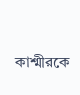কাশ্মীরকে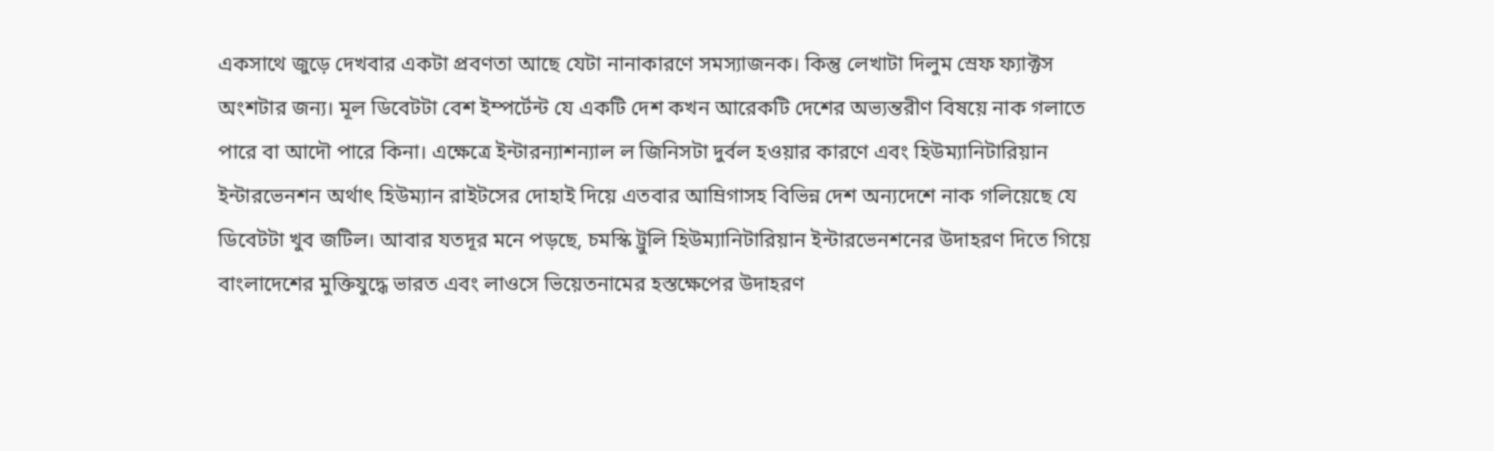একসাথে জুড়ে দেখবার একটা প্রবণতা আছে যেটা নানাকারণে সমস্যাজনক। কিন্তু লেখাটা দিলুম স্রেফ ফ্যাক্টস অংশটার জন্য। মূল ডিবেটটা বেশ ইম্পর্টেন্ট যে একটি দেশ কখন আরেকটি দেশের অভ্যন্তরীণ বিষয়ে নাক গলাতে পারে বা আদৌ পারে কিনা। এক্ষেত্রে ইন্টারন্যাশন্যাল ল জিনিসটা দুর্বল হওয়ার কারণে এবং হিউম্যানিটারিয়ান ইন্টারভেনশন অর্থাৎ হিউম্যান রাইটসের দোহাই দিয়ে এতবার আম্রিগাসহ বিভিন্ন দেশ অন্যদেশে নাক গলিয়েছে যে ডিবেটটা খুব জটিল। আবার যতদূর মনে পড়ছে, চমস্কি ট্রুলি হিউম্যানিটারিয়ান ইন্টারভেনশনের উদাহরণ দিতে গিয়ে বাংলাদেশের মুক্তিযুদ্ধে ভারত এবং লাওসে ভিয়েতনামের হস্তক্ষেপের উদাহরণ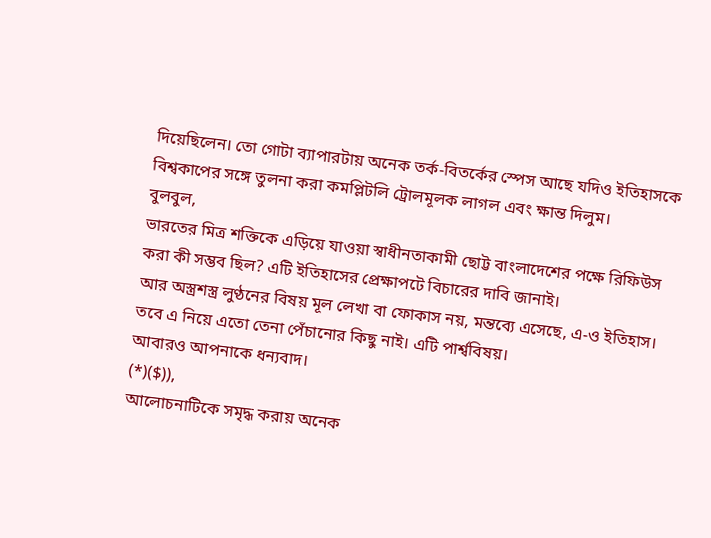দিয়েছিলেন। তো গোটা ব্যাপারটায় অনেক তর্ক-বিতর্কের স্পেস আছে যদিও ইতিহাসকে বিশ্বকাপের সঙ্গে তুলনা করা কমপ্লিটলি ট্রোলমূলক লাগল এবং ক্ষান্ত দিলুম।
বুলবুল,
ভারতের মিত্র শক্তিকে এড়িয়ে যাওয়া স্বাধীনতাকামী ছোট্ট বাংলাদেশের পক্ষে রিফিউস করা কী সম্ভব ছিল? এটি ইতিহাসের প্রেক্ষাপটে বিচারের দাবি জানাই।
আর অস্ত্রশস্ত্র লুণ্ঠনের বিষয় মূল লেখা বা ফোকাস নয়, মন্তব্যে এসেছে, এ-ও ইতিহাস। তবে এ নিয়ে এতো তেনা পেঁচানোর কিছু নাই। এটি পার্শ্ববিষয়।
আবারও আপনাকে ধন্যবাদ।
(*)($)),
আলোচনাটিকে সমৃদ্ধ করায় অনেক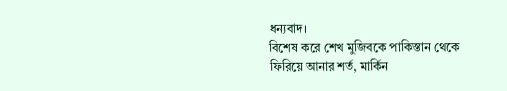ধন্যবাদ।
বিশেষ করে শেখ মুজিবকে পাকিস্তান থেকে ফিরিয়ে আনার শর্ত, মার্কিন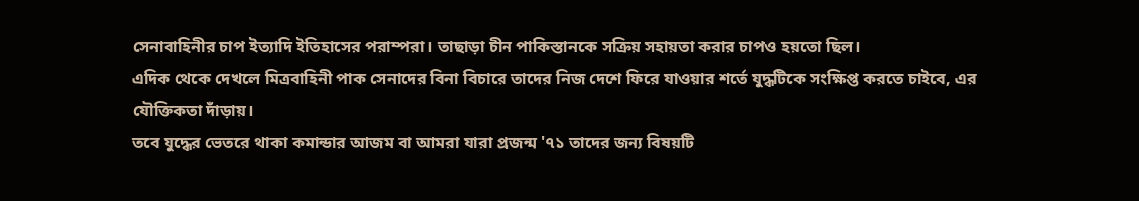সেনাবাহিনীর চাপ ইত্যাদি ইতিহাসের পরাম্পরা। তাছাড়া চীন পাকিস্তানকে সক্রিয় সহায়তা করার চাপও হয়তো ছিল।
এদিক থেকে দেখলে মিত্রবাহিনী পাক সেনাদের বিনা বিচারে তাদের নিজ দেশে ফিরে যাওয়ার শর্তে যুদ্ধটিকে সংক্ষিপ্ত করতে চাইবে, এর যৌক্তিকতা দাঁড়ায়।
তবে যুদ্ধের ভেতরে থাকা কমান্ডার আজম বা আমরা যারা প্রজন্ম '৭১ তাদের জন্য বিষয়টি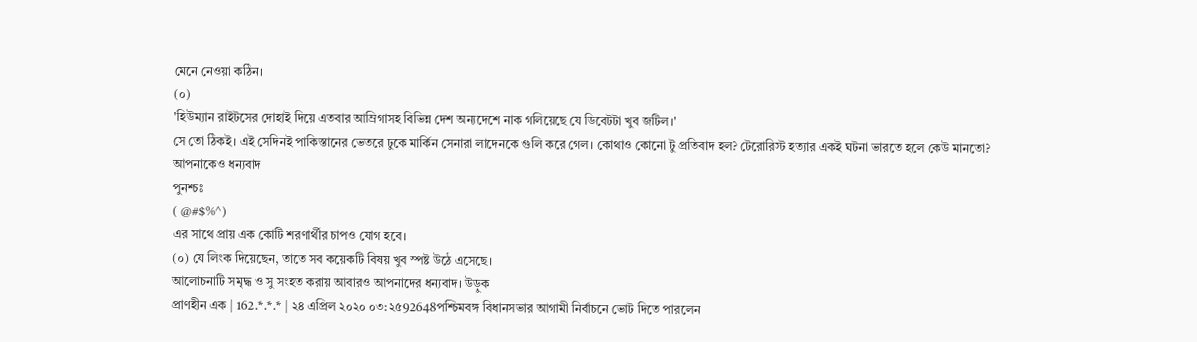মেনে নেওয়া কঠিন।
(০)
'হিউম্যান রাইটসের দোহাই দিয়ে এতবার আম্রিগাসহ বিভিন্ন দেশ অন্যদেশে নাক গলিয়েছে যে ডিবেটটা খুব জটিল।'
সে তো ঠিকই। এই সেদিনই পাকিস্তানের ভেতরে ঢুকে মার্কিন সেনারা লাদেনকে গুলি করে গেল। কোথাও কোনো টু প্রতিবাদ হল? টেরোরিস্ট হত্যার একই ঘটনা ভারতে হলে কেউ মানতো?
আপনাকেও ধন্যবাদ
পুনশ্চঃ
( @#$%^)
এর সাথে প্রায় এক কোটি শরণার্থীর চাপও যোগ হবে।
(০) যে লিংক দিয়েছেন, তাতে সব কয়েকটি বিষয় খুব স্পষ্ট উঠে এসেছে।
আলোচনাটি সমৃদ্ধ ও সু সংহত করায় আবারও আপনাদের ধন্যবাদ। উড়ুক
প্রাণহীন এক | 162.*.*.* | ২৪ এপ্রিল ২০২০ ০৩:২৫92648পশ্চিমবঙ্গ বিধানসভার আগামী নির্বাচনে ভোট দিতে পারলেন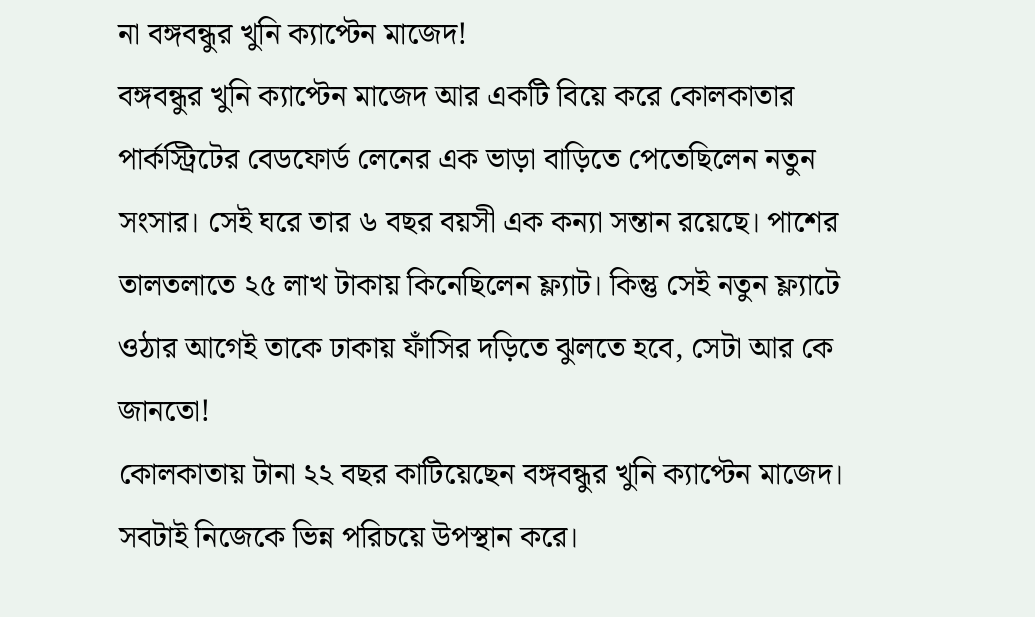না বঙ্গবন্ধুর খুনি ক্যাপ্টেন মাজেদ!
বঙ্গবন্ধুর খুনি ক্যাপ্টেন মাজেদ আর একটি বিয়ে করে কোলকাতার পার্কস্ট্রিটের বেডফোর্ড লেনের এক ভাড়া বাড়িতে পেতেছিলেন নতুন সংসার। সেই ঘরে তার ৬ বছর বয়সী এক কন্যা সন্তান রয়েছে। পাশের তালতলাতে ২৫ লাখ টাকায় কিনেছিলেন ফ্ল্যাট। কিন্তু সেই নতুন ফ্ল্যাটে ওঠার আগেই তাকে ঢাকায় ফাঁসির দড়িতে ঝুলতে হবে, সেটা আর কে জানতো!
কোলকাতায় টানা ২২ বছর কাটিয়েছেন বঙ্গবন্ধুর খুনি ক্যাপ্টেন মাজেদ। সবটাই নিজেকে ভিন্ন পরিচয়ে উপস্থান করে।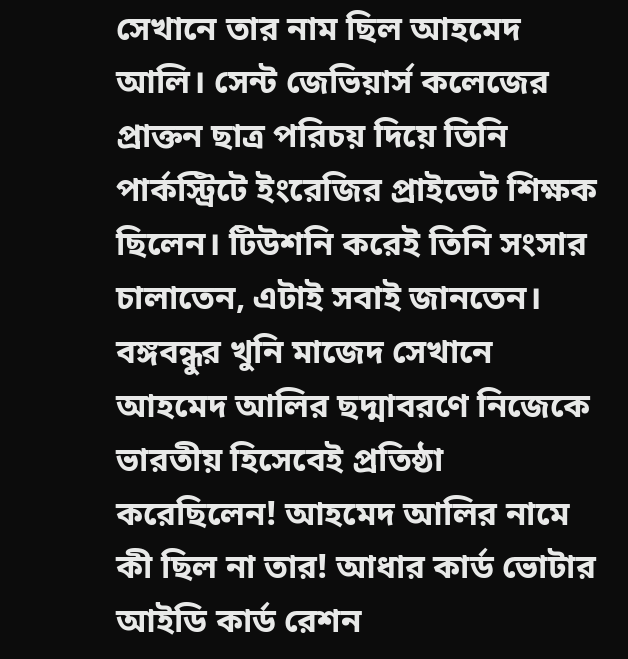সেখানে তার নাম ছিল আহমেদ আলি। সেন্ট জেভিয়ার্স কলেজের প্রাক্তন ছাত্র পরিচয় দিয়ে তিনি পার্কস্ট্রিটে ইংরেজির প্রাইভেট শিক্ষক ছিলেন। টিউশনি করেই তিনি সংসার চালাতেন, এটাই সবাই জানতেন।
বঙ্গবন্ধুর খুনি মাজেদ সেখানে আহমেদ আলির ছদ্মাবরণে নিজেকে ভারতীয় হিসেবেই প্রতিষ্ঠা করেছিলেন! আহমেদ আলির নামে কী ছিল না তার! আধার কার্ড ভোটার আইডি কার্ড রেশন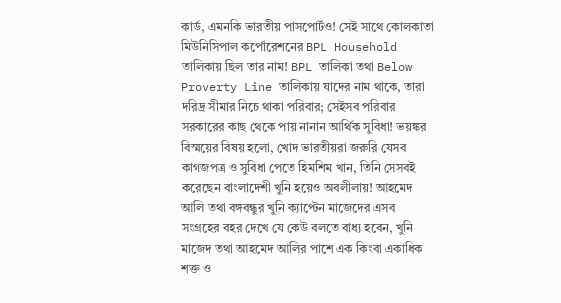কার্ড, এমনকি ভারতীয় পাসপোর্টও! সেই সাথে কোলকাতা মিউনিসিপাল কর্পোরেশনের BPL Household তালিকায় ছিল তার নাম! BPL তালিকা তথা Below Proverty Line তালিকায় যাদের নাম থাকে, তারা দরিদ্র সীমার নিচে থাকা পরিবার; সেইসব পরিবার সরকারের কাছ থেকে পায় নানান আর্থিক সুবিধা! ভয়ঙ্কর বিস্ময়ের বিষয় হলো, খোদ ভারতীয়রা জরুরি যেসব কাগজপত্র ও সুবিধা পেতে হিমশিম খান, তিনি সেসবই করেছেন বাংলাদেশী খুনি হয়েও অবলীলায়! আহমেদ আলি তথা বঙ্গবন্ধুর খুনি ক্যাপ্টেন মাজেদের এসব সংগ্রহের বহর দেখে যে কেউ বলতে বাধ্য হবেন, খুনি মাজেদ তথা আহমেদ আলির পাশে এক কিংবা একাধিক শক্ত ও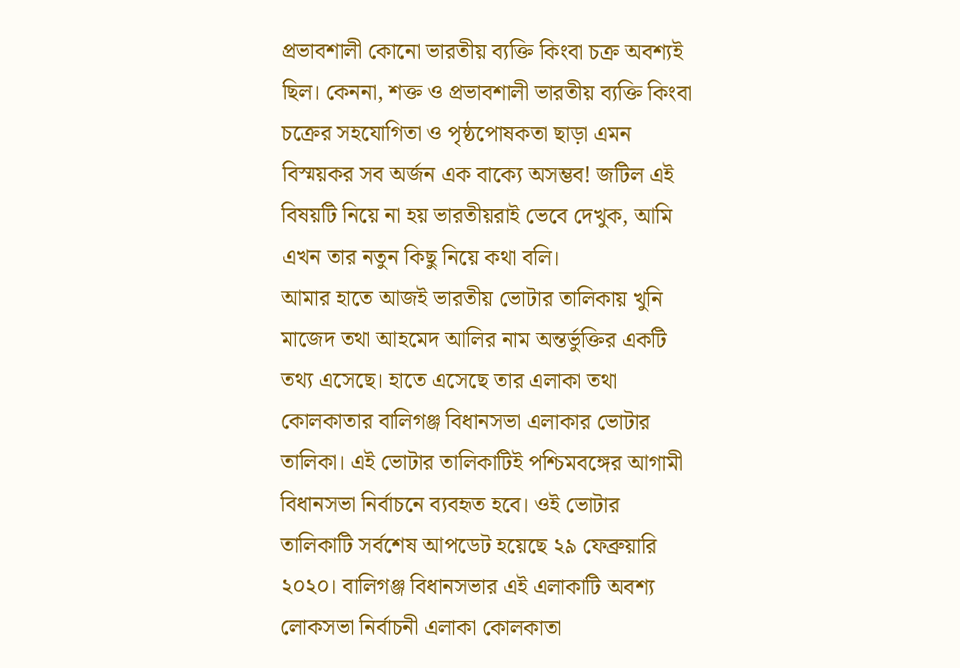প্রভাবশালী কোনো ভারতীয় ব্যক্তি কিংবা চক্র অবশ্যই ছিল। কেননা, শক্ত ও প্রভাবশালী ভারতীয় ব্যক্তি কিংবা চক্রের সহযোগিতা ও পৃষ্ঠপোষকতা ছাড়া এমন বিস্ময়কর সব অর্জন এক বাক্যে অসম্ভব! জটিল এই বিষয়টি নিয়ে না হয় ভারতীয়রাই ভেবে দেখুক, আমি এখন তার নতুন কিছু নিয়ে কথা বলি।
আমার হাতে আজই ভারতীয় ভোটার তালিকায় খুনি মাজেদ তথা আহমেদ আলির নাম অন্তর্ভুক্তির একটি তথ্য এসেছে। হাতে এসেছে তার এলাকা তথা কোলকাতার বালিগঞ্জ বিধানসভা এলাকার ভোটার তালিকা। এই ভোটার তালিকাটিই পশ্চিমবঙ্গের আগামী বিধানসভা নির্বাচনে ব্যবহৃত হবে। ওই ভোটার তালিকাটি সর্বশেষ আপডেট হয়েছে ২৯ ফেব্রুয়ারি ২০২০। বালিগঞ্জ বিধানসভার এই এলাকাটি অবশ্য লোকসভা নির্বাচনী এলাকা কোলকাতা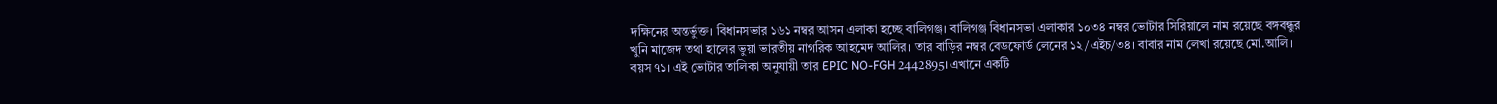দক্ষিনের অন্তর্ভুক্ত। বিধানসভার ১৬১ নম্বর আসন এলাকা হচ্ছে বালিগঞ্জ। বালিগঞ্জ বিধানসভা এলাকার ১০৩৪ নম্বর ভোটার সিরিয়ালে নাম রয়েছে বঙ্গবন্ধুর খুনি মাজেদ তথা হালের ভুয়া ভারতীয় নাগরিক আহমেদ আলির। তার বাড়ির নম্বর বেডফোর্ড লেনের ১২/এইচ/৩৪। বাবার নাম লেখা রয়েছে মো.আলি। বয়স ৭১। এই ভোটার তালিকা অনুযায়ী তার EPIC NO-FGH 2442895। এখানে একটি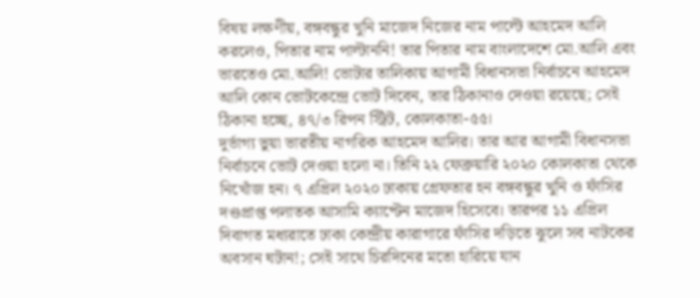বিষয় লক্ষণীয়, বঙ্গবন্ধুর খুনি মাজেদ নিজের নাম পাল্টে আহমেদ আলি করলেও, পিতার নাম পাল্টাননি! তার পিতার নাম বাংলাদেশে মো.আলি এবং ভারতেও মো.আলি! ভোটার তালিকায় আগামী বিধানসভা নির্বাচনে আহমেদ আলি কোন ভোটকেন্দ্রে ভোট দিবেন, তার ঠিকানাও দেওয়া রয়েছে; সেই ঠিকানা হচ্ছে, ৪৭/৩ রিপন স্ট্রিট, কোলকাতা-৫৫।
দুর্ভাগ্য ভুয়া ভারতীয় নাগরিক আহমেদ আলির। তার আর আগামী বিধানসভা নির্বাচনে ভোট দেওয়া হলো না। তিনি ২২ ফেব্রুয়ারি ২০২০ কোলকাতা থেকে নিখোঁজ হন। ৭ এপ্রিল ২০২০ ঢাকায় গ্রেফতার হন বঙ্গবন্ধুর খুনি ও ফাঁসির দণ্ডপ্রাপ্ত পলাতক আসামি ক্যাপ্টেন মাজেদ হিসেবে। তারপর ১১ এপ্রিল দিবাগত মধ্যরাতে ঢাকা কেন্দ্রীয় কারাগারে ফাঁসির দড়িতে ঝুলে সব নাটকের অবসান ঘটান!; সেই সাথে চিরদিনের মতো হারিয়ে যান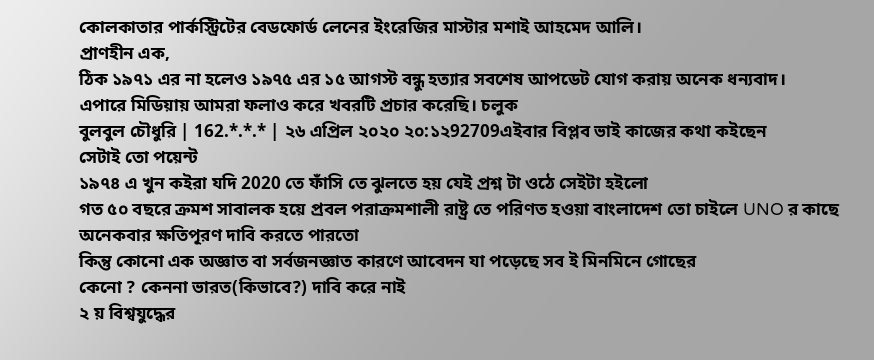কোলকাতার পার্কস্ট্রিটের বেডফোর্ড লেনের ইংরেজির মাস্টার মশাই আহমেদ আলি।
প্রাণহীন এক,
ঠিক ১৯৭১ এর না হলেও ১৯৭৫ এর ১৫ আগস্ট বন্ধু হত্যার সবশেষ আপডেট যোগ করায় অনেক ধন্যবাদ।
এপারে মিডিয়ায় আমরা ফলাও করে খবরটি প্রচার করেছি। চলুক
বুলবুল চৌধুরি | 162.*.*.* | ২৬ এপ্রিল ২০২০ ২০:১২92709এইবার বিপ্লব ভাই কাজের কথা কইছেন
সেটাই তো পয়েন্ট
১৯৭৪ এ খুন কইরা যদি 2020 তে ফাঁসি তে ঝুলতে হয় যেই প্রশ্ন টা ওঠে সেইটা হইলো
গত ৫০ বছরে ক্রমশ সাবালক হয়ে প্রবল পরাক্রমশালী রাষ্ট্র তে পরিণত হওয়া বাংলাদেশ তো চাইলে UNO র কাছে অনেকবার ক্ষতিপূরণ দাবি করতে পারতো
কিন্তু কোনো এক অজ্ঞাত বা সর্বজনজ্ঞাত কারণে আবেদন যা পড়েছে সব ই মিনমিনে গোছের
কেনো ? কেননা ভারত(কিভাবে?) দাবি করে নাই
২ য় বিশ্বযুদ্ধের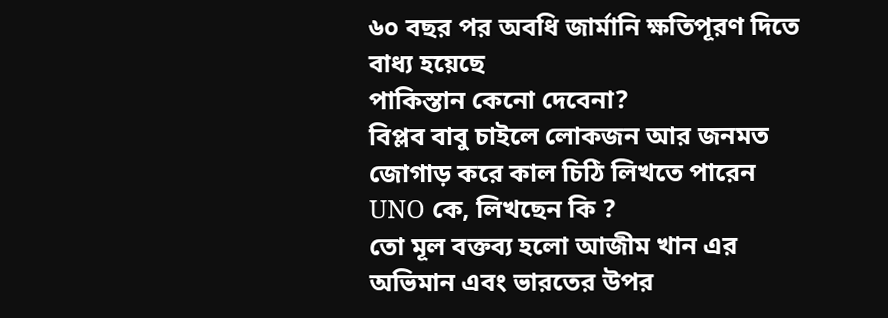৬০ বছর পর অবধি জার্মানি ক্ষতিপূরণ দিতে বাধ্য হয়েছে
পাকিস্তান কেনো দেবেনা?
বিপ্লব বাবু চাইলে লোকজন আর জনমত জোগাড় করে কাল চিঠি লিখতে পারেন UNO কে, লিখছেন কি ?
তো মূল বক্তব্য হলো আজীম খান এর অভিমান এবং ভারতের উপর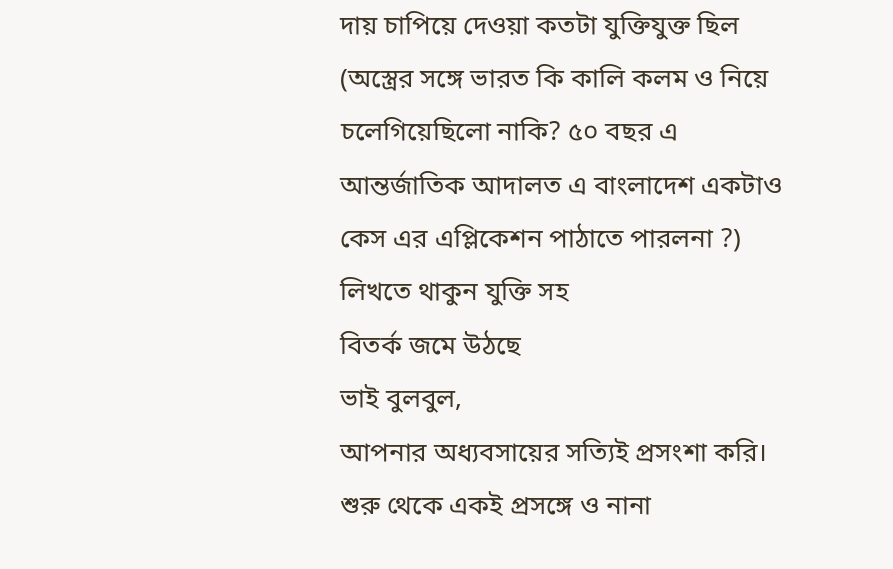দায় চাপিয়ে দেওয়া কতটা যুক্তিযুক্ত ছিল
(অস্ত্রের সঙ্গে ভারত কি কালি কলম ও নিয়ে চলেগিয়েছিলো নাকি? ৫০ বছর এ আন্তর্জাতিক আদালত এ বাংলাদেশ একটাও কেস এর এপ্লিকেশন পাঠাতে পারলনা ?)
লিখতে থাকুন যুক্তি সহ
বিতর্ক জমে উঠছে
ভাই বুলবুল,
আপনার অধ্যবসায়ের সত্যিই প্রসংশা করি। শুরু থেকে একই প্রসঙ্গে ও নানা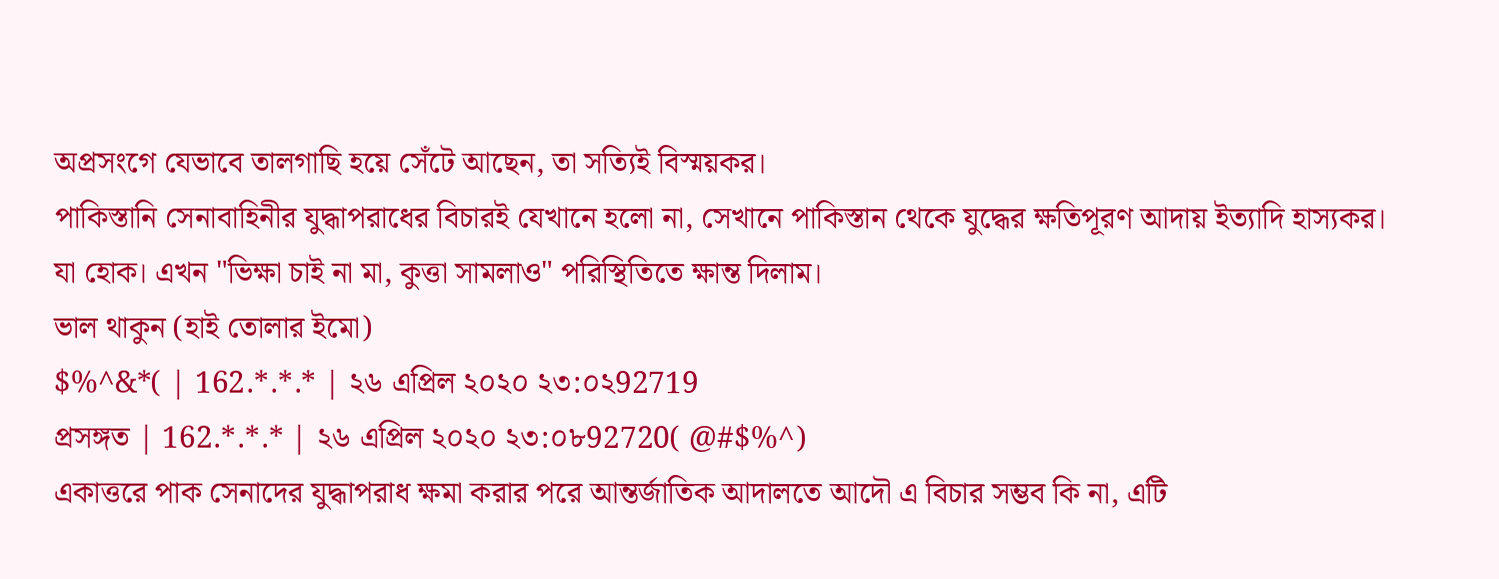অপ্রসংগে যেভাবে তালগাছি হয়ে সেঁটে আছেন, তা সত্যিই বিস্ময়কর।
পাকিস্তানি সেনাবাহিনীর যুদ্ধাপরাধের বিচারই যেখানে হলো না, সেখানে পাকিস্তান থেকে যুদ্ধের ক্ষতিপূরণ আদায় ইত্যাদি হাস্যকর।
যা হোক। এখন "ভিক্ষা চাই না মা, কুত্তা সামলাও" পরিস্থিতিতে ক্ষান্ত দিলাম।
ভাল থাকুন (হাই তোলার ইমো)
$%^&*( | 162.*.*.* | ২৬ এপ্রিল ২০২০ ২৩:০২92719
প্রসঙ্গত | 162.*.*.* | ২৬ এপ্রিল ২০২০ ২৩:০৮92720( @#$%^)
একাত্তরে পাক সেনাদের যুদ্ধাপরাধ ক্ষমা করার পরে আন্তর্জাতিক আদালতে আদৌ এ বিচার সম্ভব কি না, এটি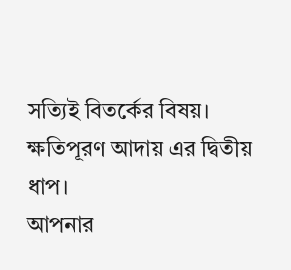সত্যিই বিতর্কের বিষয়। ক্ষতিপূরণ আদায় এর দ্বিতীয় ধাপ।
আপনার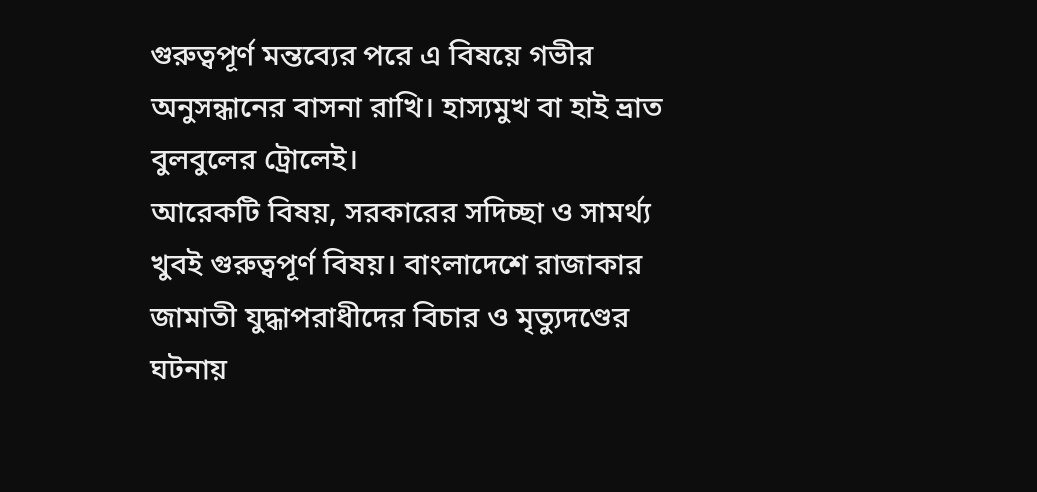গুরুত্বপূর্ণ মন্তব্যের পরে এ বিষয়ে গভীর অনুসন্ধানের বাসনা রাখি। হাস্যমুখ বা হাই ভ্রাত বুলবুলের ট্রোলেই।
আরেকটি বিষয়, সরকারের সদিচ্ছা ও সামর্থ্য খুবই গুরুত্বপূর্ণ বিষয়। বাংলাদেশে রাজাকার জামাতী যুদ্ধাপরাধীদের বিচার ও মৃত্যুদণ্ডের ঘটনায়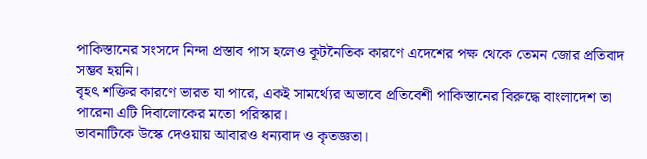পাকিস্তানের সংসদে নিন্দা প্রস্তাব পাস হলেও কূটনৈতিক কারণে এদেশের পক্ষ থেকে তেমন জোর প্রতিবাদ সম্ভব হয়নি।
বৃহৎ শক্তির কারণে ভারত যা পারে, একই সামর্থ্যের অভাবে প্রতিবেশী পাকিস্তানের বিরুদ্ধে বাংলাদেশ তা পারেনা এটি দিবালোকের মতো পরিস্কার।
ভাবনাটিকে উস্কে দেওয়ায় আবারও ধন্যবাদ ও কৃতজ্ঞতা।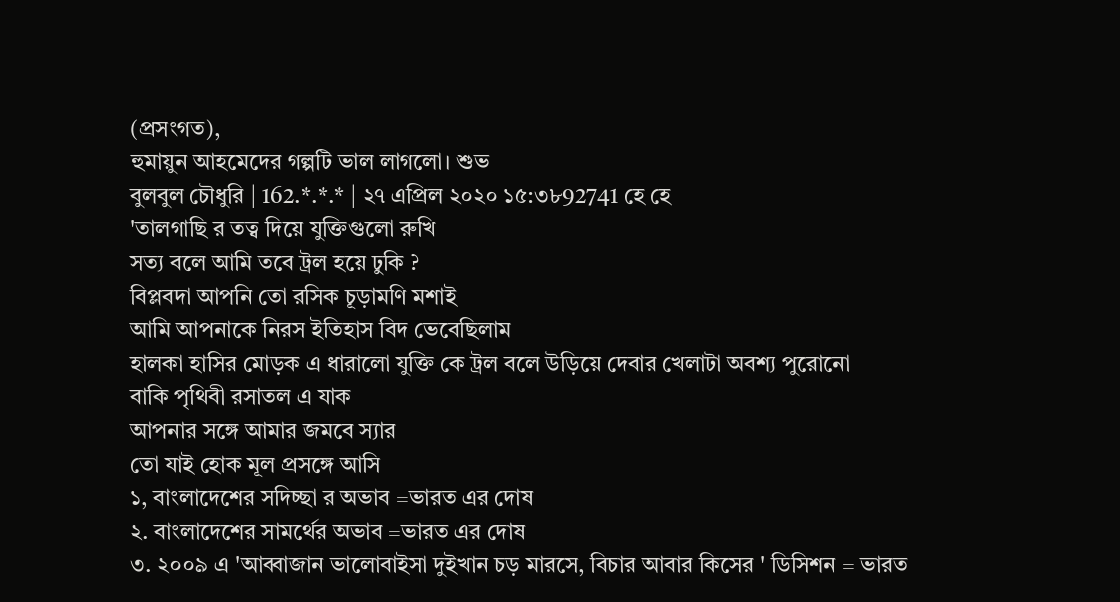(প্রসংগত),
হুমায়ুন আহমেদের গল্পটি ভাল লাগলো। শুভ
বুলবুল চৌধুরি | 162.*.*.* | ২৭ এপ্রিল ২০২০ ১৫:৩৮92741 হে হে
'তালগাছি র তত্ব দিয়ে যুক্তিগুলো রুখি
সত্য বলে আমি তবে ট্রল হয়ে ঢুকি ?
বিপ্লবদা আপনি তো রসিক চূড়ামণি মশাই
আমি আপনাকে নিরস ইতিহাস বিদ ভেবেছিলাম
হালকা হাসির মোড়ক এ ধারালো যুক্তি কে ট্রল বলে উড়িয়ে দেবার খেলাটা অবশ্য পুরোনো
বাকি পৃথিবী রসাতল এ যাক
আপনার সঙ্গে আমার জমবে স্যার
তো যাই হোক মূল প্রসঙ্গে আসি
১, বাংলাদেশের সদিচ্ছা র অভাব =ভারত এর দোষ
২. বাংলাদেশের সামর্থের অভাব =ভারত এর দোষ
৩. ২০০৯ এ 'আব্বাজান ভালোবাইসা দুইখান চড় মারসে, বিচার আবার কিসের ' ডিসিশন = ভারত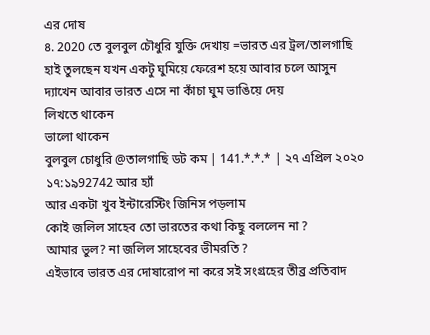এর দোষ
৪. 2020 তে বুলবুল চৌধুরি যুক্তি দেখায় =ভারত এর ট্রল/তালগাছি
হাই তুলছেন যখন একটু ঘুমিয়ে ফেরেশ হয়ে আবার চলে আসুন
দ্যাখেন আবার ভারত এসে না কাঁচা ঘুম ভাঙিয়ে দেয়
লিখতে থাকেন
ভালো থাকেন
বুলবুল চোধুরি @তালগাছি ডট কম | 141.*.*.* | ২৭ এপ্রিল ২০২০ ১৭:১৯92742 আর হ্যাঁ
আর একটা খুব ইন্টারেস্টিং জিনিস পড়লাম
কোই জলিল সাহেব তো ভারতের কথা কিছু বললেন না ?
আমার ভুল? না জলিল সাহেবের ভীমরতি ?
এইভাবে ভারত এর দোষারোপ না করে সই সংগ্রহের তীব্র প্রতিবাদ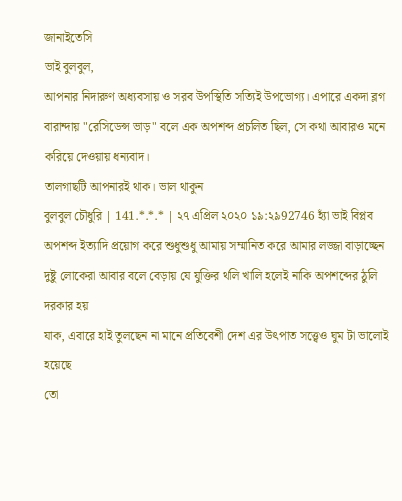জানাইতেসি
ভাই বুলবুল,
আপনার নিদারুণ অধ্যবসায় ও সরব উপস্থিতি সত্যিই উপভোগ্য। এপারে একদা ব্লগ বারান্দায় "রেসিডেন্স ভাড়" বলে এক অপশব্দ প্রচলিত ছিল, সে কথা আবারও মনে করিয়ে দেওয়ায় ধন্যবাদ।
তালগাছটি আপনারই থাক। ভাল থাকুন
বুলবুল চৌধুরি | 141.*.*.* | ২৭ এপ্রিল ২০২০ ১৯:২৯92746 হ্যাঁ ভাই বিপ্লব
অপশব্দ ইত্যাদি প্রয়োগ করে শুধুশুধু আমায় সম্মানিত করে আমার লজ্জা বাড়াচ্ছেন
দুষ্টু লোকেরা আবার বলে বেড়ায় যে যুক্তির থলি খালি হলেই নাকি অপশব্দের ঠুলি দরকার হয়
যাক, এবারে হাই তুলছেন না মানে প্রতিবেশী দেশ এর উৎপাত সত্ত্বেও ঘুম টা ভালোই হয়েছে
তো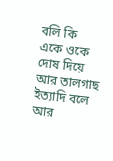বলি কি
একে ওকে দোষ দিয়ে আর তালগাছ ইত্যাদি বলে আর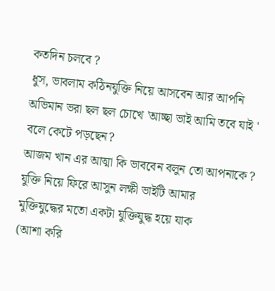কতদিন চলবে ?
ধুস, ভাবলাম কঠিনযুক্তি নিয়ে আসবেন আর আপনি অভিমান ভরা ছল ছল চোখে 'আচ্ছা ভাই আমি তবে যাই ' বলে কেটে পড়ছেন?
আজম খান এর আত্মা কি ভাববেন বলুন তো আপনাকে ?
যুক্তি নিয়ে ফিরে আসুন লক্ষী ভাইটি আমার
মুক্তিযুদ্ধের মতো একটা যুক্তিযুদ্ধ হয়ে যাক
(আশা করি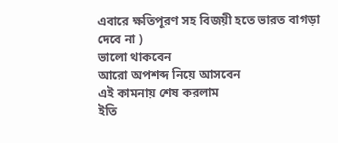এবারে ক্ষতিপূরণ সহ বিজয়ী হতে ভারত বাগড়া দেবে না )
ভালো থাকবেন
আরো অপশব্দ নিয়ে আসবেন
এই কামনায় শেষ করলাম
ইতি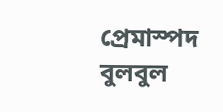প্রেমাস্পদ
বুলবুল